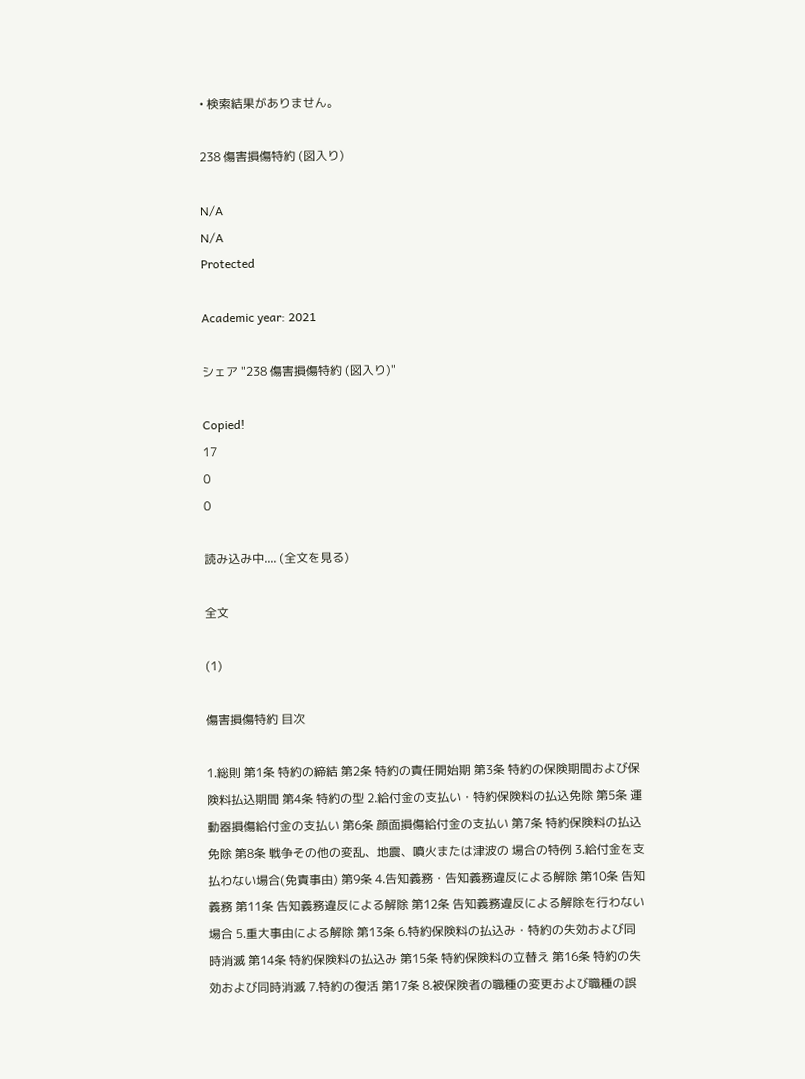• 検索結果がありません。

238 傷害損傷特約 (図入り)

N/A
N/A
Protected

Academic year: 2021

シェア "238 傷害損傷特約 (図入り)"

Copied!
17
0
0

読み込み中.... (全文を見る)

全文

(1)

傷害損傷特約 目次

1.総則 第1条 特約の締結 第2条 特約の責任開始期 第3条 特約の保険期間および保険料払込期間 第4条 特約の型 2.給付金の支払い・特約保険料の払込免除 第5条 運動器損傷給付金の支払い 第6条 顔面損傷給付金の支払い 第7条 特約保険料の払込免除 第8条 戦争その他の変乱、地震、噴火または津波の 場合の特例 3.給付金を支払わない場合(免責事由) 第9条 4.告知義務・告知義務違反による解除 第10条 告知義務 第11条 告知義務違反による解除 第12条 告知義務違反による解除を行わない場合 5.重大事由による解除 第13条 6.特約保険料の払込み・特約の失効および同時消滅 第14条 特約保険料の払込み 第15条 特約保険料の立替え 第16条 特約の失効および同時消滅 7.特約の復活 第17条 8.被保険者の職種の変更および職種の誤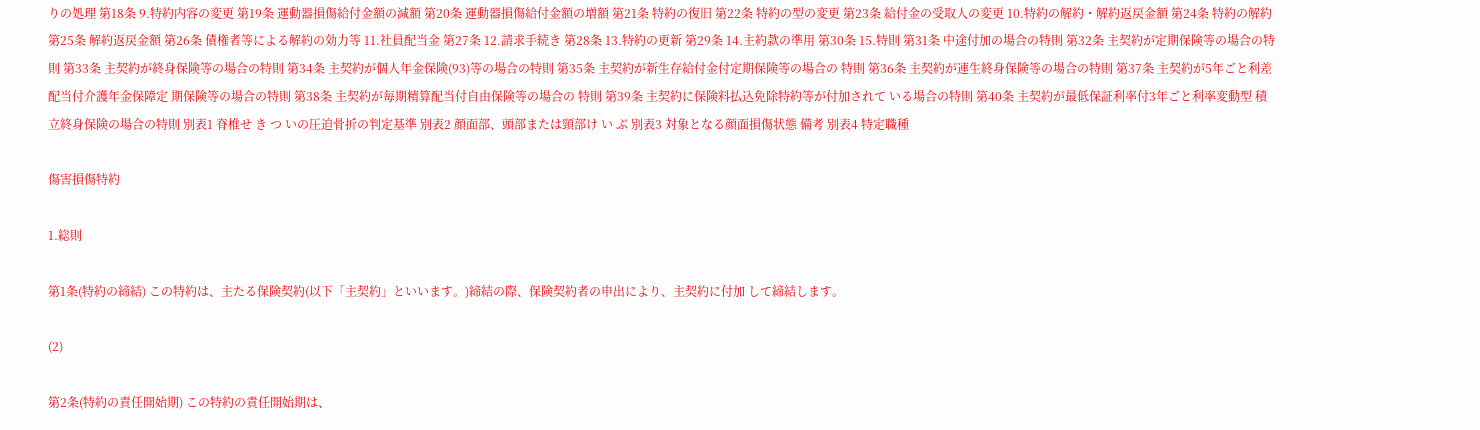りの処理 第18条 9.特約内容の変更 第19条 運動器損傷給付金額の減額 第20条 運動器損傷給付金額の増額 第21条 特約の復旧 第22条 特約の型の変更 第23条 給付金の受取人の変更 10.特約の解約・解約返戻金額 第24条 特約の解約 第25条 解約返戻金額 第26条 債権者等による解約の効力等 11.社員配当金 第27条 12.請求手続き 第28条 13.特約の更新 第29条 14.主約款の準用 第30条 15.特則 第31条 中途付加の場合の特則 第32条 主契約が定期保険等の場合の特則 第33条 主契約が終身保険等の場合の特則 第34条 主契約が個人年金保険(93)等の場合の特則 第35条 主契約が新生存給付金付定期保険等の場合の 特則 第36条 主契約が連生終身保険等の場合の特則 第37条 主契約が5年ごと利差配当付介護年金保障定 期保険等の場合の特則 第38条 主契約が毎期精算配当付自由保険等の場合の 特則 第39条 主契約に保険料払込免除特約等が付加されて いる場合の特則 第40条 主契約が最低保証利率付3年ごと利率変動型 積立終身保険の場合の特則 別表1 脊椎せ き つ いの圧迫骨折の判定基準 別表2 顔面部、頭部または頸部け い ぶ 別表3 対象となる顔面損傷状態 備考 別表4 特定職種

傷害損傷特約

1.総則

第1条(特約の締結) この特約は、主たる保険契約(以下「主契約」といいます。)締結の際、保険契約者の申出により、主契約に付加 して締結します。

(2)

第2条(特約の責任開始期) この特約の責任開始期は、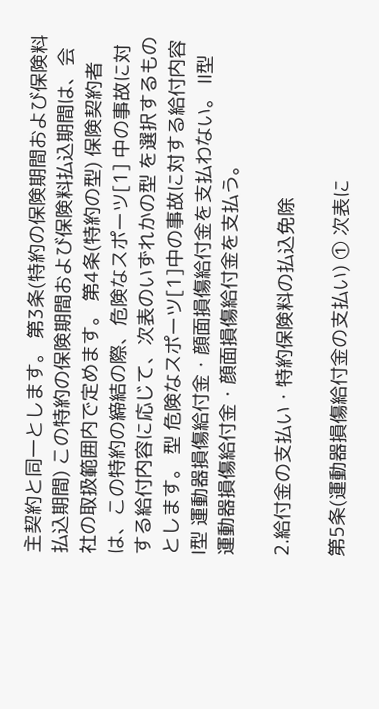主契約と同一とします。 第3条(特約の保険期間および保険料払込期間) この特約の保険期間および保険料払込期間は、会社の取扱範囲内で定めます。 第4条(特約の型) 保険契約者は、この特約の締結の際、危険なスポーツ[1] 中の事故に対する給付内容に応じて、次表のいずれかの型 を選択するものとします。 型 危険なスポーツ[1]中の事故に対する給付内容 Ⅰ型 運動器損傷給付金・顔面損傷給付金を支払わない。 Ⅱ型 運動器損傷給付金・顔面損傷給付金を支払う。

2.給付金の支払い・特約保険料の払込免除

第5条(運動器損傷給付金の支払い) ① 次表に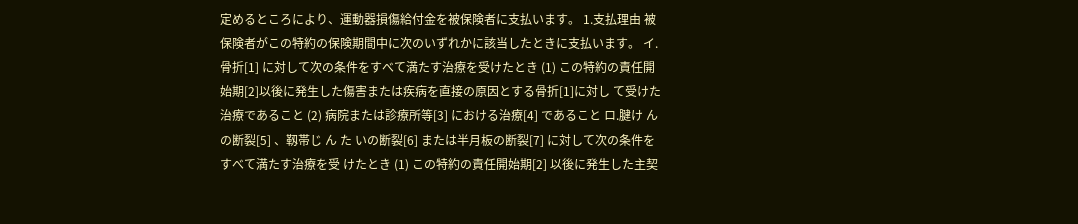定めるところにより、運動器損傷給付金を被保険者に支払います。 1.支払理由 被保険者がこの特約の保険期間中に次のいずれかに該当したときに支払います。 イ.骨折[1] に対して次の条件をすべて満たす治療を受けたとき (1) この特約の責任開始期[2]以後に発生した傷害または疾病を直接の原因とする骨折[1]に対し て受けた治療であること (2) 病院または診療所等[3] における治療[4] であること ロ.腱け んの断裂[5] 、靱帯じ ん た いの断裂[6] または半月板の断裂[7] に対して次の条件をすべて満たす治療を受 けたとき (1) この特約の責任開始期[2] 以後に発生した主契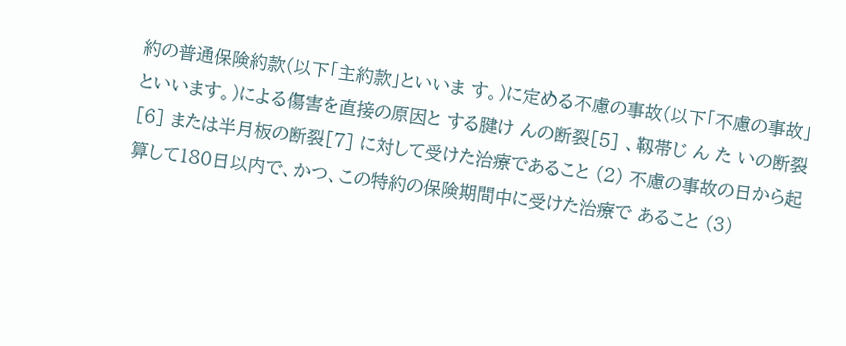約の普通保険約款(以下「主約款」といいま す。)に定める不慮の事故(以下「不慮の事故」といいます。)による傷害を直接の原因と する腱け んの断裂[5] 、靱帯じ ん た いの断裂[6] または半月板の断裂[7] に対して受けた治療であること (2) 不慮の事故の日から起算して180日以内で、かつ、この特約の保険期間中に受けた治療で あること (3)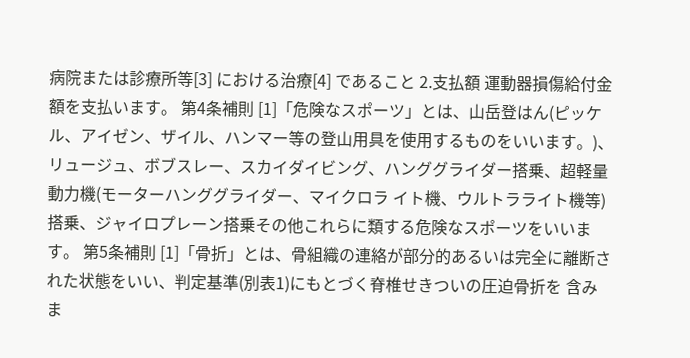病院または診療所等[3] における治療[4] であること 2.支払額 運動器損傷給付金額を支払います。 第4条補則 [1]「危険なスポーツ」とは、山岳登はん(ピッケル、アイゼン、ザイル、ハンマー等の登山用具を使用するものをいいます。)、 リュージュ、ボブスレー、スカイダイビング、ハンググライダー搭乗、超軽量動力機(モーターハンググライダー、マイクロラ イト機、ウルトラライト機等)搭乗、ジャイロプレーン搭乗その他これらに類する危険なスポーツをいいます。 第5条補則 [1]「骨折」とは、骨組織の連絡が部分的あるいは完全に離断された状態をいい、判定基準(別表1)にもとづく脊椎せきついの圧迫骨折を 含みま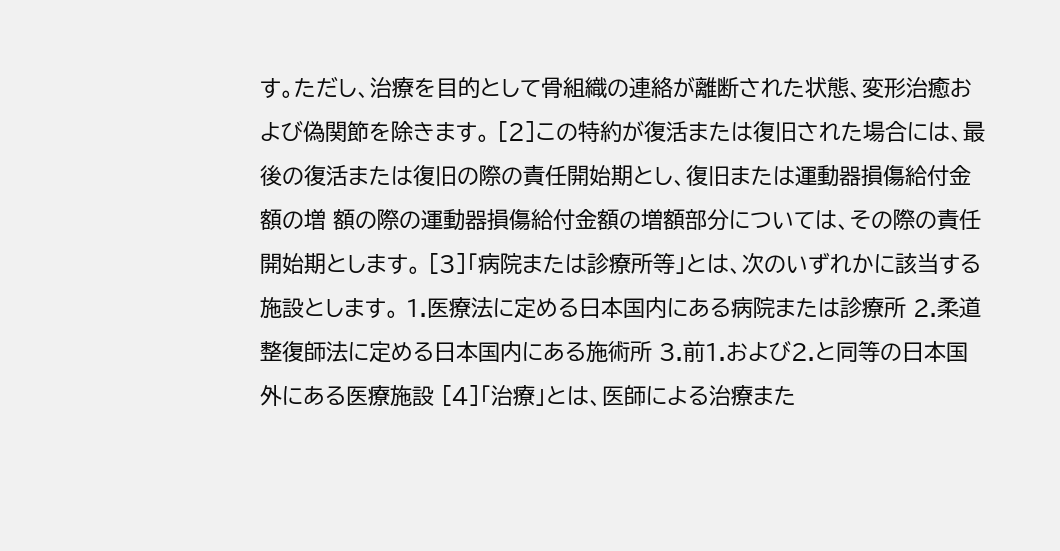す。ただし、治療を目的として骨組織の連絡が離断された状態、変形治癒および偽関節を除きます。 [2]この特約が復活または復旧された場合には、最後の復活または復旧の際の責任開始期とし、復旧または運動器損傷給付金額の増 額の際の運動器損傷給付金額の増額部分については、その際の責任開始期とします。 [3]「病院または診療所等」とは、次のいずれかに該当する施設とします。 1.医療法に定める日本国内にある病院または診療所 2.柔道整復師法に定める日本国内にある施術所 3.前1.および2.と同等の日本国外にある医療施設 [4]「治療」とは、医師による治療また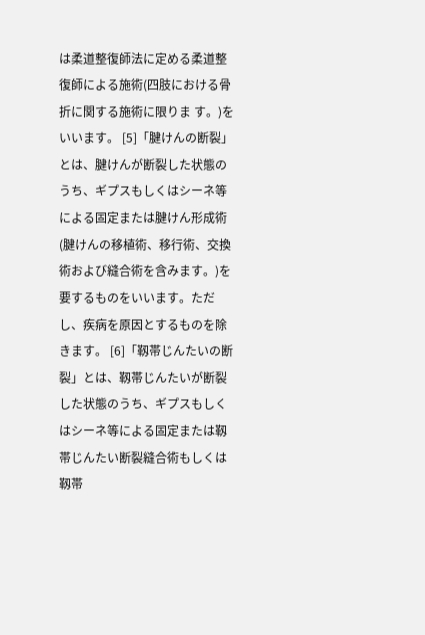は柔道整復師法に定める柔道整復師による施術(四肢における骨折に関する施術に限りま す。)をいいます。 [5]「腱けんの断裂」とは、腱けんが断裂した状態のうち、ギプスもしくはシーネ等による固定または腱けん形成術(腱けんの移植術、移行術、交換 術および縫合術を含みます。)を要するものをいいます。ただし、疾病を原因とするものを除きます。 [6]「靱帯じんたいの断裂」とは、靱帯じんたいが断裂した状態のうち、ギプスもしくはシーネ等による固定または靱帯じんたい断裂縫合術もしくは靱帯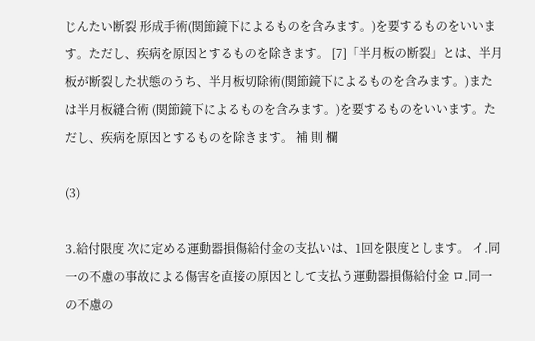じんたい断裂 形成手術(関節鏡下によるものを含みます。)を要するものをいいます。ただし、疾病を原因とするものを除きます。 [7]「半月板の断裂」とは、半月板が断裂した状態のうち、半月板切除術(関節鏡下によるものを含みます。)または半月板縫合術 (関節鏡下によるものを含みます。)を要するものをいいます。ただし、疾病を原因とするものを除きます。 補 則 欄

(3)

3.給付限度 次に定める運動器損傷給付金の支払いは、1回を限度とします。 イ.同一の不慮の事故による傷害を直接の原因として支払う運動器損傷給付金 ロ.同一の不慮の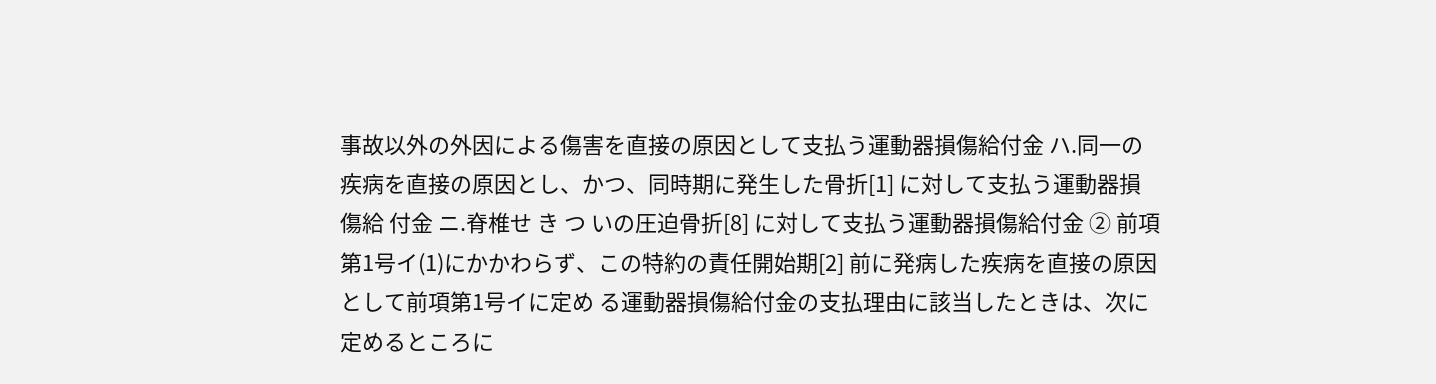事故以外の外因による傷害を直接の原因として支払う運動器損傷給付金 ハ.同一の疾病を直接の原因とし、かつ、同時期に発生した骨折[1] に対して支払う運動器損傷給 付金 ニ.脊椎せ き つ いの圧迫骨折[8] に対して支払う運動器損傷給付金 ② 前項第1号イ(1)にかかわらず、この特約の責任開始期[2] 前に発病した疾病を直接の原因として前項第1号イに定め る運動器損傷給付金の支払理由に該当したときは、次に定めるところに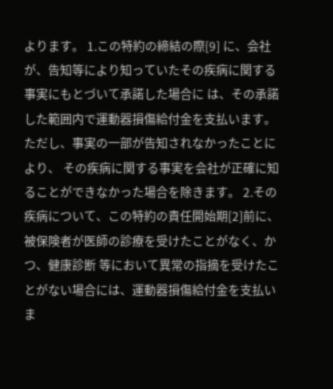よります。 1.この特約の締結の際[9] に、会社が、告知等により知っていたその疾病に関する事実にもとづいて承諾した場合に は、その承諾した範囲内で運動器損傷給付金を支払います。ただし、事実の一部が告知されなかったことにより、 その疾病に関する事実を会社が正確に知ることができなかった場合を除きます。 2.その疾病について、この特約の責任開始期[2]前に、被保険者が医師の診療を受けたことがなく、かつ、健康診断 等において異常の指摘を受けたことがない場合には、運動器損傷給付金を支払いま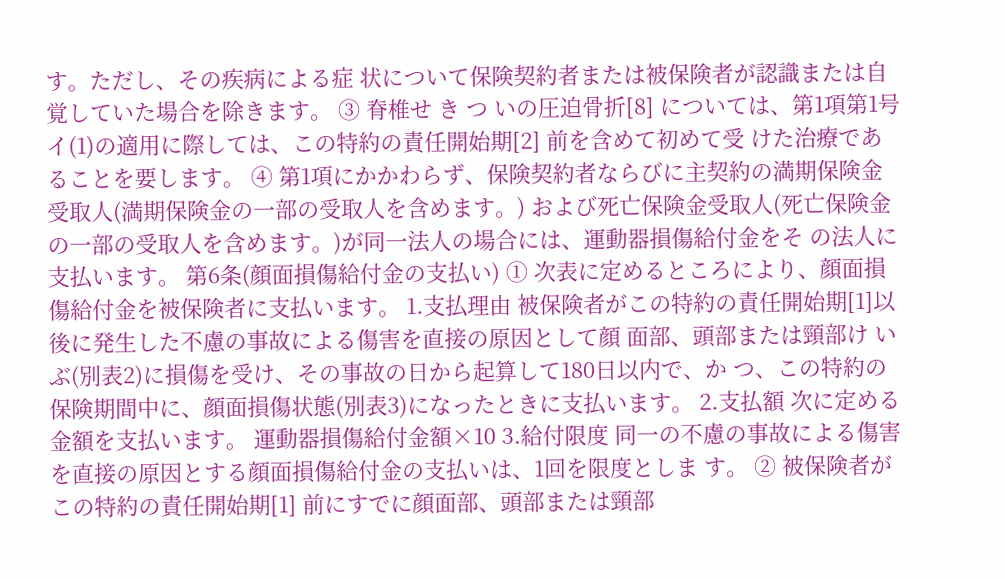す。ただし、その疾病による症 状について保険契約者または被保険者が認識または自覚していた場合を除きます。 ③ 脊椎せ き つ いの圧迫骨折[8] については、第1項第1号イ(1)の適用に際しては、この特約の責任開始期[2] 前を含めて初めて受 けた治療であることを要します。 ④ 第1項にかかわらず、保険契約者ならびに主契約の満期保険金受取人(満期保険金の一部の受取人を含めます。) および死亡保険金受取人(死亡保険金の一部の受取人を含めます。)が同一法人の場合には、運動器損傷給付金をそ の法人に支払います。 第6条(顔面損傷給付金の支払い) ① 次表に定めるところにより、顔面損傷給付金を被保険者に支払います。 1.支払理由 被保険者がこの特約の責任開始期[1]以後に発生した不慮の事故による傷害を直接の原因として顔 面部、頭部または頸部け い ぶ(別表2)に損傷を受け、その事故の日から起算して180日以内で、か つ、この特約の保険期間中に、顔面損傷状態(別表3)になったときに支払います。 2.支払額 次に定める金額を支払います。 運動器損傷給付金額×10 3.給付限度 同一の不慮の事故による傷害を直接の原因とする顔面損傷給付金の支払いは、1回を限度としま す。 ② 被保険者がこの特約の責任開始期[1] 前にすでに顔面部、頭部または頸部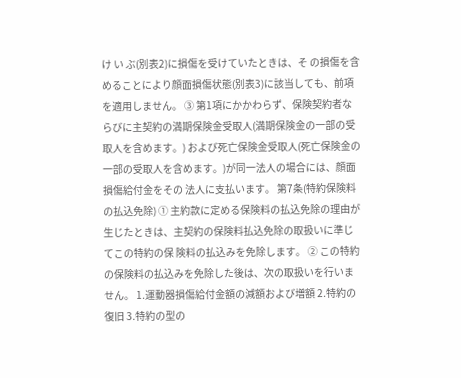け い ぶ(別表2)に損傷を受けていたときは、そ の損傷を含めることにより顔面損傷状態(別表3)に該当しても、前項を適用しません。 ③ 第1項にかかわらず、保険契約者ならびに主契約の満期保険金受取人(満期保険金の一部の受取人を含めます。) および死亡保険金受取人(死亡保険金の一部の受取人を含めます。)が同一法人の場合には、顔面損傷給付金をその 法人に支払います。 第7条(特約保険料の払込免除) ① 主約款に定める保険料の払込免除の理由が生じたときは、主契約の保険料払込免除の取扱いに準じてこの特約の保 険料の払込みを免除します。 ② この特約の保険料の払込みを免除した後は、次の取扱いを行いません。 1.運動器損傷給付金額の減額および増額 2.特約の復旧 3.特約の型の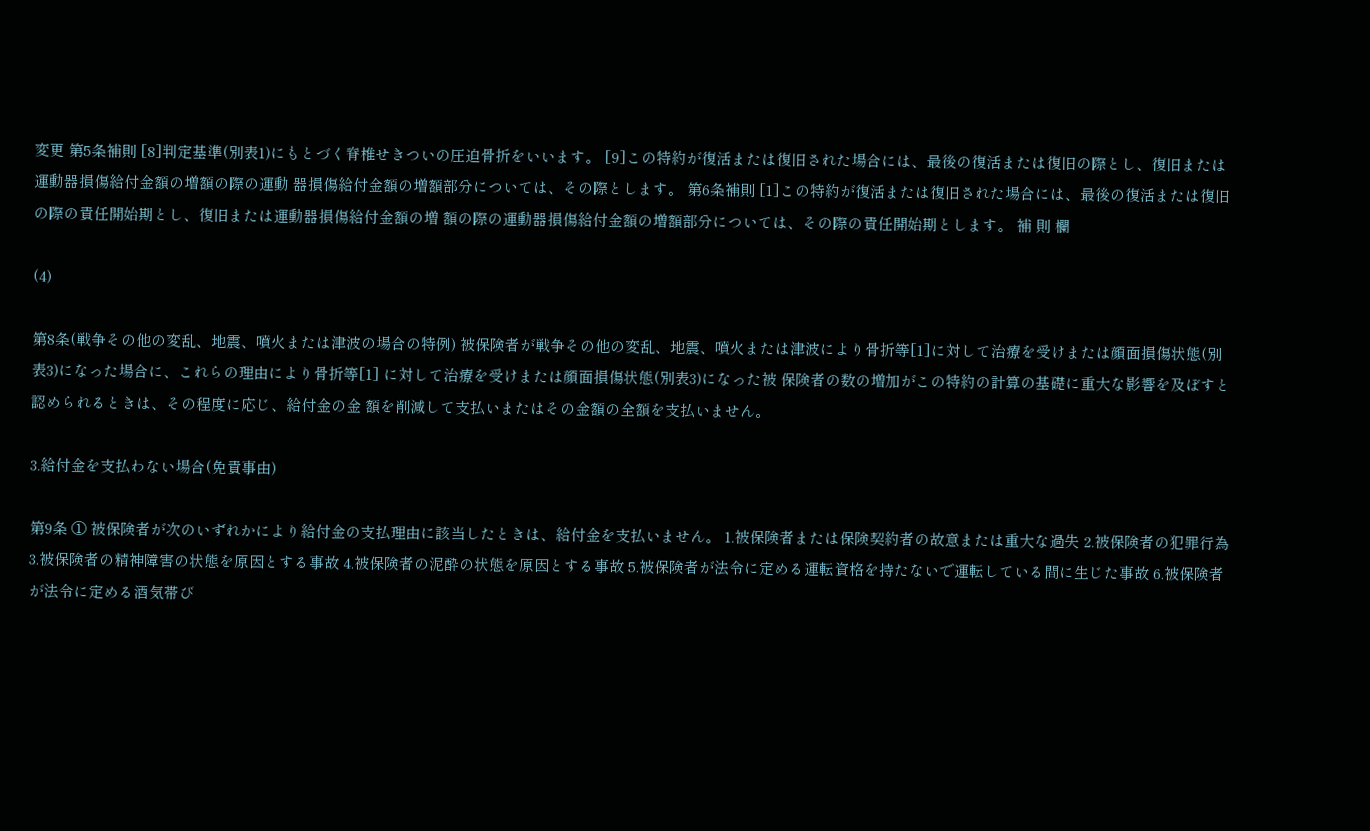変更 第5条補則 [8]判定基準(別表1)にもとづく脊椎せきついの圧迫骨折をいいます。 [9]この特約が復活または復旧された場合には、最後の復活または復旧の際とし、復旧または運動器損傷給付金額の増額の際の運動 器損傷給付金額の増額部分については、その際とします。 第6条補則 [1]この特約が復活または復旧された場合には、最後の復活または復旧の際の責任開始期とし、復旧または運動器損傷給付金額の増 額の際の運動器損傷給付金額の増額部分については、その際の責任開始期とします。 補 則 欄

(4)

第8条(戦争その他の変乱、地震、噴火または津波の場合の特例) 被保険者が戦争その他の変乱、地震、噴火または津波により骨折等[1]に対して治療を受けまたは顔面損傷状態(別 表3)になった場合に、これらの理由により骨折等[1] に対して治療を受けまたは顔面損傷状態(別表3)になった被 保険者の数の増加がこの特約の計算の基礎に重大な影響を及ぼすと認められるときは、その程度に応じ、給付金の金 額を削減して支払いまたはその金額の全額を支払いません。

3.給付金を支払わない場合(免責事由)

第9条 ① 被保険者が次のいずれかにより給付金の支払理由に該当したときは、給付金を支払いません。 1.被保険者または保険契約者の故意または重大な過失 2.被保険者の犯罪行為 3.被保険者の精神障害の状態を原因とする事故 4.被保険者の泥酔の状態を原因とする事故 5.被保険者が法令に定める運転資格を持たないで運転している間に生じた事故 6.被保険者が法令に定める酒気帯び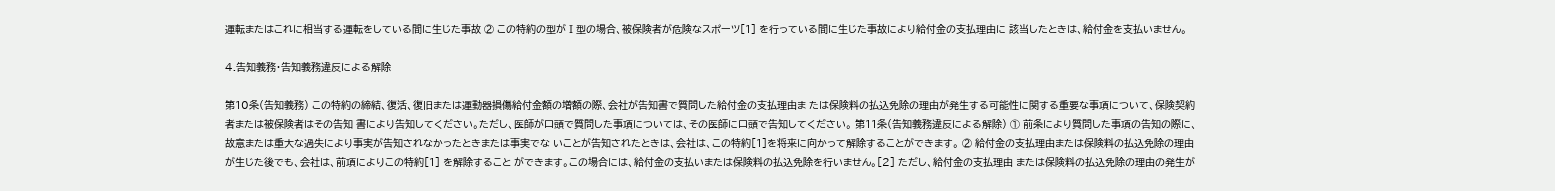運転またはこれに相当する運転をしている間に生じた事故 ② この特約の型がⅠ型の場合、被保険者が危険なスポーツ[1] を行っている間に生じた事故により給付金の支払理由に 該当したときは、給付金を支払いません。

4.告知義務・告知義務違反による解除

第10条(告知義務) この特約の締結、復活、復旧または運動器損傷給付金額の増額の際、会社が告知書で質問した給付金の支払理由ま たは保険料の払込免除の理由が発生する可能性に関する重要な事項について、保険契約者または被保険者はその告知 書により告知してください。ただし、医師が口頭で質問した事項については、その医師に口頭で告知してください。 第11条(告知義務違反による解除) ① 前条により質問した事項の告知の際に、故意または重大な過失により事実が告知されなかったときまたは事実でな いことが告知されたときは、会社は、この特約[1]を将来に向かって解除することができます。 ② 給付金の支払理由または保険料の払込免除の理由が生じた後でも、会社は、前項によりこの特約[1] を解除すること ができます。この場合には、給付金の支払いまたは保険料の払込免除を行いません。[2] ただし、給付金の支払理由 または保険料の払込免除の理由の発生が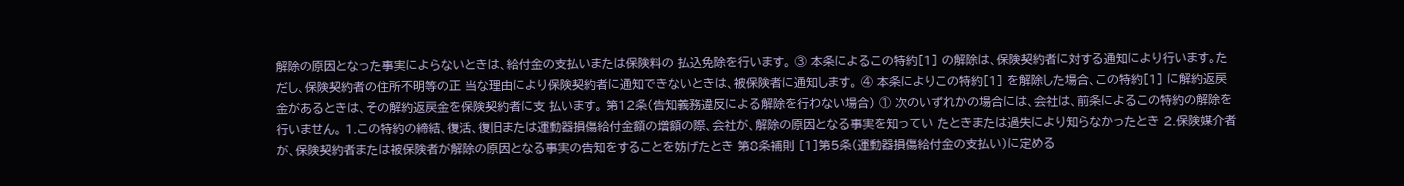解除の原因となった事実によらないときは、給付金の支払いまたは保険料の 払込免除を行います。 ③ 本条によるこの特約[1] の解除は、保険契約者に対する通知により行います。ただし、保険契約者の住所不明等の正 当な理由により保険契約者に通知できないときは、被保険者に通知します。 ④ 本条によりこの特約[1] を解除した場合、この特約[1] に解約返戻金があるときは、その解約返戻金を保険契約者に支 払います。 第12条(告知義務違反による解除を行わない場合) ① 次のいずれかの場合には、会社は、前条によるこの特約の解除を行いません。 1.この特約の締結、復活、復旧または運動器損傷給付金額の増額の際、会社が、解除の原因となる事実を知ってい たときまたは過失により知らなかったとき 2.保険媒介者が、保険契約者または被保険者が解除の原因となる事実の告知をすることを妨げたとき 第8条補則 [1]第5条(運動器損傷給付金の支払い)に定める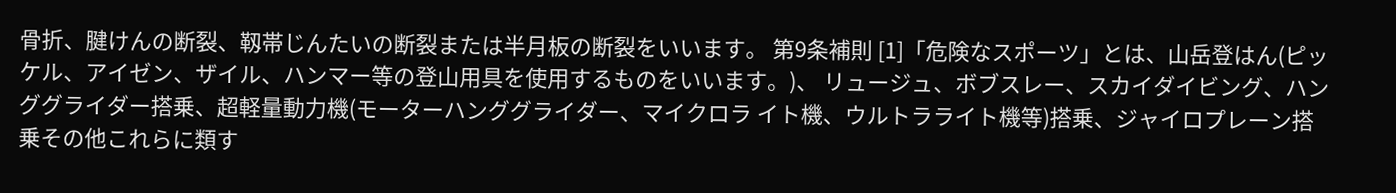骨折、腱けんの断裂、靱帯じんたいの断裂または半月板の断裂をいいます。 第9条補則 [1]「危険なスポーツ」とは、山岳登はん(ピッケル、アイゼン、ザイル、ハンマー等の登山用具を使用するものをいいます。)、 リュージュ、ボブスレー、スカイダイビング、ハンググライダー搭乗、超軽量動力機(モーターハンググライダー、マイクロラ イト機、ウルトラライト機等)搭乗、ジャイロプレーン搭乗その他これらに類す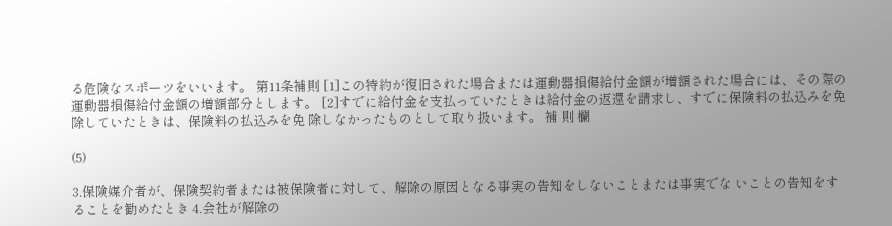る危険なスポーツをいいます。 第11条補則 [1]この特約が復旧された場合または運動器損傷給付金額が増額された場合には、その際の運動器損傷給付金額の増額部分とします。 [2]すでに給付金を支払っていたときは給付金の返還を請求し、すでに保険料の払込みを免除していたときは、保険料の払込みを免 除しなかったものとして取り扱います。 補 則 欄

(5)

3.保険媒介者が、保険契約者または被保険者に対して、解除の原因となる事実の告知をしないことまたは事実でな いことの告知をすることを勧めたとき 4.会社が解除の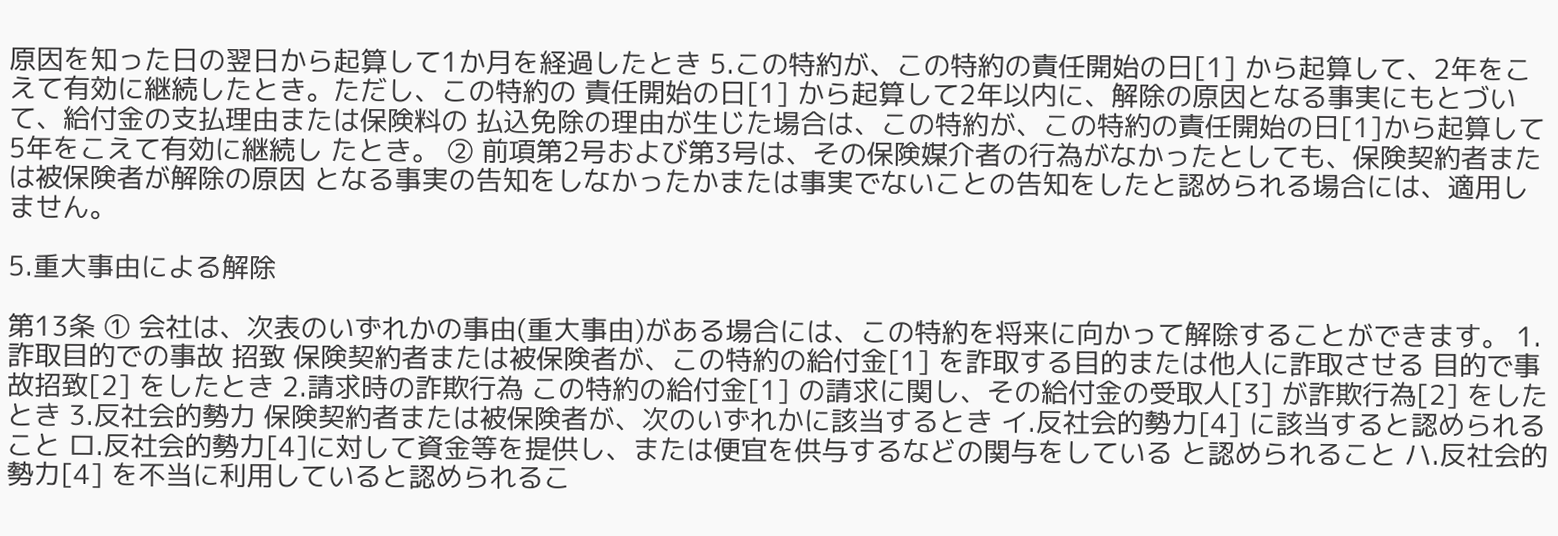原因を知った日の翌日から起算して1か月を経過したとき 5.この特約が、この特約の責任開始の日[1] から起算して、2年をこえて有効に継続したとき。ただし、この特約の 責任開始の日[1] から起算して2年以内に、解除の原因となる事実にもとづいて、給付金の支払理由または保険料の 払込免除の理由が生じた場合は、この特約が、この特約の責任開始の日[1]から起算して5年をこえて有効に継続し たとき。 ② 前項第2号および第3号は、その保険媒介者の行為がなかったとしても、保険契約者または被保険者が解除の原因 となる事実の告知をしなかったかまたは事実でないことの告知をしたと認められる場合には、適用しません。

5.重大事由による解除

第13条 ① 会社は、次表のいずれかの事由(重大事由)がある場合には、この特約を将来に向かって解除することができます。 1.詐取目的での事故 招致 保険契約者または被保険者が、この特約の給付金[1] を詐取する目的または他人に詐取させる 目的で事故招致[2] をしたとき 2.請求時の詐欺行為 この特約の給付金[1] の請求に関し、その給付金の受取人[3] が詐欺行為[2] をしたとき 3.反社会的勢力 保険契約者または被保険者が、次のいずれかに該当するとき イ.反社会的勢力[4] に該当すると認められること ロ.反社会的勢力[4]に対して資金等を提供し、または便宜を供与するなどの関与をしている と認められること ハ.反社会的勢力[4] を不当に利用していると認められるこ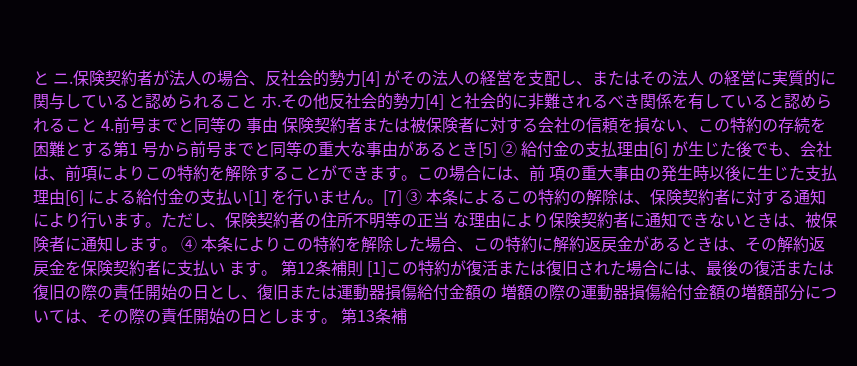と ニ.保険契約者が法人の場合、反社会的勢力[4] がその法人の経営を支配し、またはその法人 の経営に実質的に関与していると認められること ホ.その他反社会的勢力[4] と社会的に非難されるべき関係を有していると認められること 4.前号までと同等の 事由 保険契約者または被保険者に対する会社の信頼を損ない、この特約の存続を困難とする第1 号から前号までと同等の重大な事由があるとき[5] ② 給付金の支払理由[6] が生じた後でも、会社は、前項によりこの特約を解除することができます。この場合には、前 項の重大事由の発生時以後に生じた支払理由[6] による給付金の支払い[1] を行いません。[7] ③ 本条によるこの特約の解除は、保険契約者に対する通知により行います。ただし、保険契約者の住所不明等の正当 な理由により保険契約者に通知できないときは、被保険者に通知します。 ④ 本条によりこの特約を解除した場合、この特約に解約返戻金があるときは、その解約返戻金を保険契約者に支払い ます。 第12条補則 [1]この特約が復活または復旧された場合には、最後の復活または復旧の際の責任開始の日とし、復旧または運動器損傷給付金額の 増額の際の運動器損傷給付金額の増額部分については、その際の責任開始の日とします。 第13条補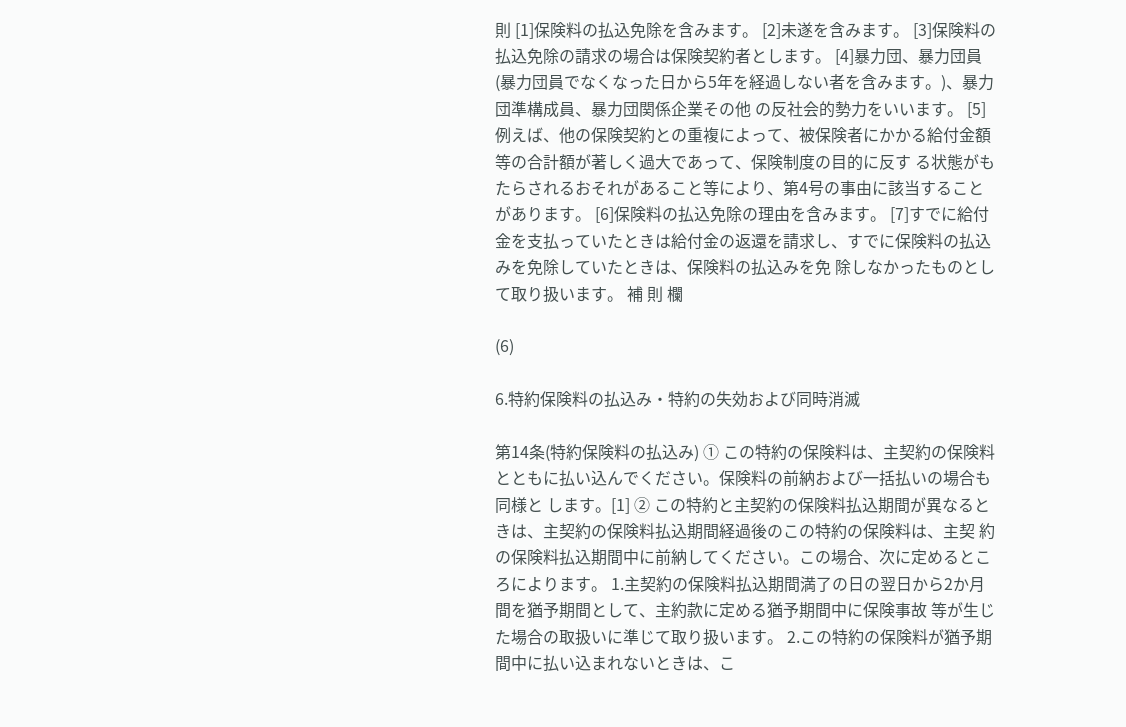則 [1]保険料の払込免除を含みます。 [2]未遂を含みます。 [3]保険料の払込免除の請求の場合は保険契約者とします。 [4]暴力団、暴力団員(暴力団員でなくなった日から5年を経過しない者を含みます。)、暴力団準構成員、暴力団関係企業その他 の反社会的勢力をいいます。 [5]例えば、他の保険契約との重複によって、被保険者にかかる給付金額等の合計額が著しく過大であって、保険制度の目的に反す る状態がもたらされるおそれがあること等により、第4号の事由に該当することがあります。 [6]保険料の払込免除の理由を含みます。 [7]すでに給付金を支払っていたときは給付金の返還を請求し、すでに保険料の払込みを免除していたときは、保険料の払込みを免 除しなかったものとして取り扱います。 補 則 欄

(6)

6.特約保険料の払込み・特約の失効および同時消滅

第14条(特約保険料の払込み) ① この特約の保険料は、主契約の保険料とともに払い込んでください。保険料の前納および一括払いの場合も同様と します。[1] ② この特約と主契約の保険料払込期間が異なるときは、主契約の保険料払込期間経過後のこの特約の保険料は、主契 約の保険料払込期間中に前納してください。この場合、次に定めるところによります。 1.主契約の保険料払込期間満了の日の翌日から2か月間を猶予期間として、主約款に定める猶予期間中に保険事故 等が生じた場合の取扱いに準じて取り扱います。 2.この特約の保険料が猶予期間中に払い込まれないときは、こ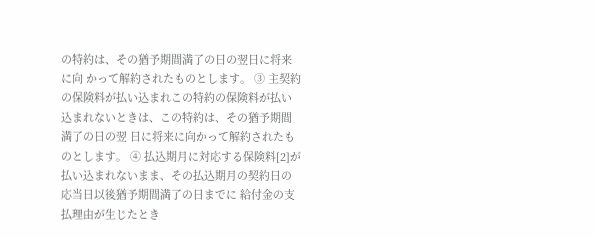の特約は、その猶予期間満了の日の翌日に将来に向 かって解約されたものとします。 ③ 主契約の保険料が払い込まれこの特約の保険料が払い込まれないときは、この特約は、その猶予期間満了の日の翌 日に将来に向かって解約されたものとします。 ④ 払込期月に対応する保険料[2]が払い込まれないまま、その払込期月の契約日の応当日以後猶予期間満了の日までに 給付金の支払理由が生じたとき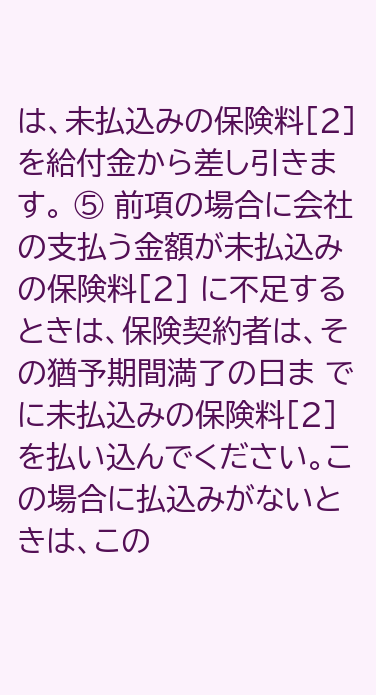は、未払込みの保険料[2] を給付金から差し引きます。 ⑤ 前項の場合に会社の支払う金額が未払込みの保険料[2] に不足するときは、保険契約者は、その猶予期間満了の日ま でに未払込みの保険料[2]を払い込んでください。この場合に払込みがないときは、この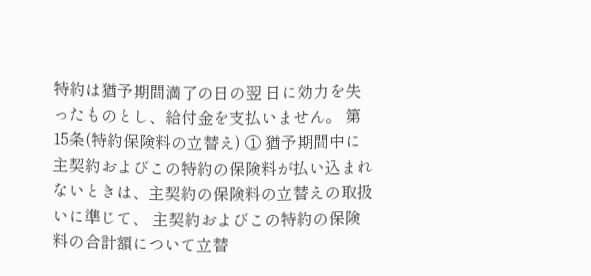特約は猶予期間満了の日の翌 日に効力を失ったものとし、給付金を支払いません。 第15条(特約保険料の立替え) ① 猶予期間中に主契約およびこの特約の保険料が払い込まれないときは、主契約の保険料の立替えの取扱いに準じて、 主契約およびこの特約の保険料の合計額について立替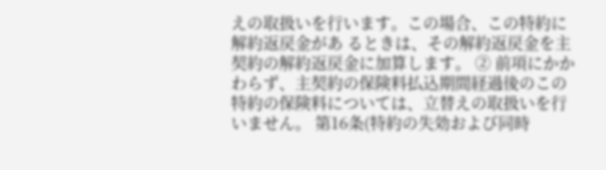えの取扱いを行います。この場合、この特約に解約返戻金があ るときは、その解約返戻金を主契約の解約返戻金に加算します。 ② 前項にかかわらず、主契約の保険料払込期間経過後のこの特約の保険料については、立替えの取扱いを行いません。 第16条(特約の失効および同時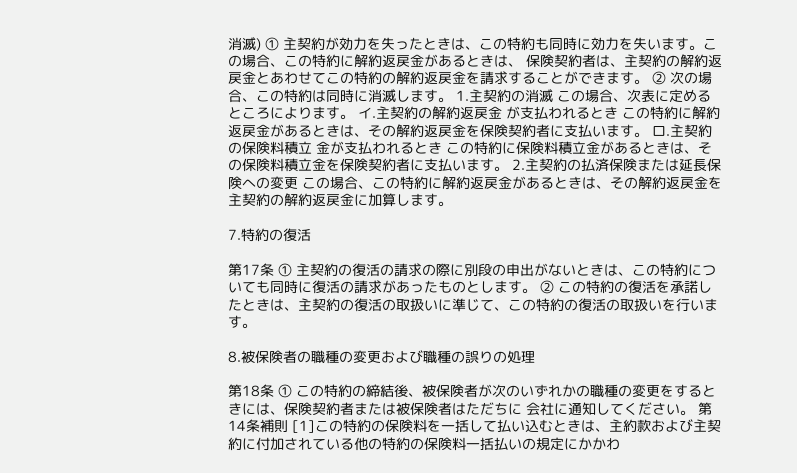消滅) ① 主契約が効力を失ったときは、この特約も同時に効力を失います。この場合、この特約に解約返戻金があるときは、 保険契約者は、主契約の解約返戻金とあわせてこの特約の解約返戻金を請求することができます。 ② 次の場合、この特約は同時に消滅します。 1.主契約の消滅 この場合、次表に定めるところによります。 イ.主契約の解約返戻金 が支払われるとき この特約に解約返戻金があるときは、その解約返戻金を保険契約者に支払います。 ロ.主契約の保険料積立 金が支払われるとき この特約に保険料積立金があるときは、その保険料積立金を保険契約者に支払います。 2.主契約の払済保険または延長保険への変更 この場合、この特約に解約返戻金があるときは、その解約返戻金を主契約の解約返戻金に加算します。

7.特約の復活

第17条 ① 主契約の復活の請求の際に別段の申出がないときは、この特約についても同時に復活の請求があったものとします。 ② この特約の復活を承諾したときは、主契約の復活の取扱いに準じて、この特約の復活の取扱いを行います。

8.被保険者の職種の変更および職種の誤りの処理

第18条 ① この特約の締結後、被保険者が次のいずれかの職種の変更をするときには、保険契約者または被保険者はただちに 会社に通知してください。 第14条補則 [1]この特約の保険料を一括して払い込むときは、主約款および主契約に付加されている他の特約の保険料一括払いの規定にかかわ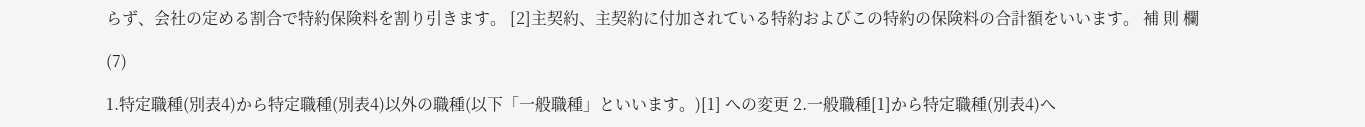らず、会社の定める割合で特約保険料を割り引きます。 [2]主契約、主契約に付加されている特約およびこの特約の保険料の合計額をいいます。 補 則 欄

(7)

1.特定職種(別表4)から特定職種(別表4)以外の職種(以下「一般職種」といいます。)[1] への変更 2.一般職種[1]から特定職種(別表4)へ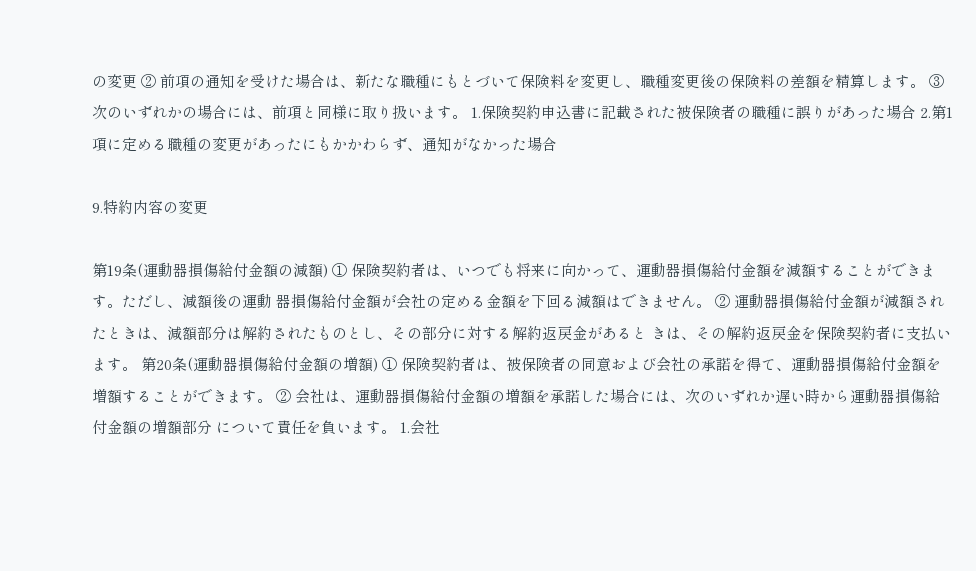の変更 ② 前項の通知を受けた場合は、新たな職種にもとづいて保険料を変更し、職種変更後の保険料の差額を精算します。 ③ 次のいずれかの場合には、前項と同様に取り扱います。 1.保険契約申込書に記載された被保険者の職種に誤りがあった場合 2.第1項に定める職種の変更があったにもかかわらず、通知がなかった場合

9.特約内容の変更

第19条(運動器損傷給付金額の減額) ① 保険契約者は、いつでも将来に向かって、運動器損傷給付金額を減額することができます。ただし、減額後の運動 器損傷給付金額が会社の定める金額を下回る減額はできません。 ② 運動器損傷給付金額が減額されたときは、減額部分は解約されたものとし、その部分に対する解約返戻金があると きは、その解約返戻金を保険契約者に支払います。 第20条(運動器損傷給付金額の増額) ① 保険契約者は、被保険者の同意および会社の承諾を得て、運動器損傷給付金額を増額することができます。 ② 会社は、運動器損傷給付金額の増額を承諾した場合には、次のいずれか遅い時から運動器損傷給付金額の増額部分 について責任を負います。 1.会社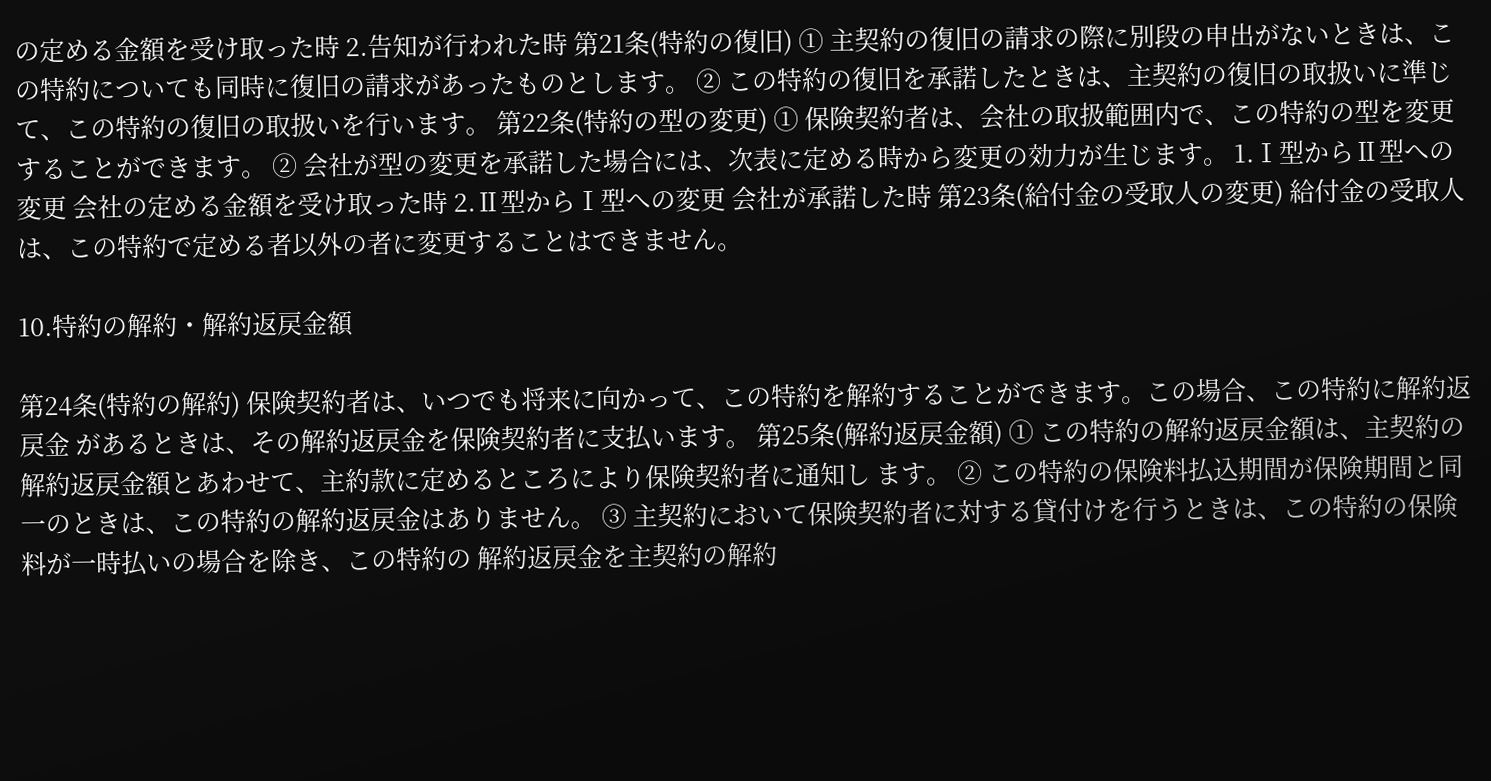の定める金額を受け取った時 2.告知が行われた時 第21条(特約の復旧) ① 主契約の復旧の請求の際に別段の申出がないときは、この特約についても同時に復旧の請求があったものとします。 ② この特約の復旧を承諾したときは、主契約の復旧の取扱いに準じて、この特約の復旧の取扱いを行います。 第22条(特約の型の変更) ① 保険契約者は、会社の取扱範囲内で、この特約の型を変更することができます。 ② 会社が型の変更を承諾した場合には、次表に定める時から変更の効力が生じます。 1.Ⅰ型からⅡ型への変更 会社の定める金額を受け取った時 2.Ⅱ型からⅠ型への変更 会社が承諾した時 第23条(給付金の受取人の変更) 給付金の受取人は、この特約で定める者以外の者に変更することはできません。

10.特約の解約・解約返戻金額

第24条(特約の解約) 保険契約者は、いつでも将来に向かって、この特約を解約することができます。この場合、この特約に解約返戻金 があるときは、その解約返戻金を保険契約者に支払います。 第25条(解約返戻金額) ① この特約の解約返戻金額は、主契約の解約返戻金額とあわせて、主約款に定めるところにより保険契約者に通知し ます。 ② この特約の保険料払込期間が保険期間と同一のときは、この特約の解約返戻金はありません。 ③ 主契約において保険契約者に対する貸付けを行うときは、この特約の保険料が一時払いの場合を除き、この特約の 解約返戻金を主契約の解約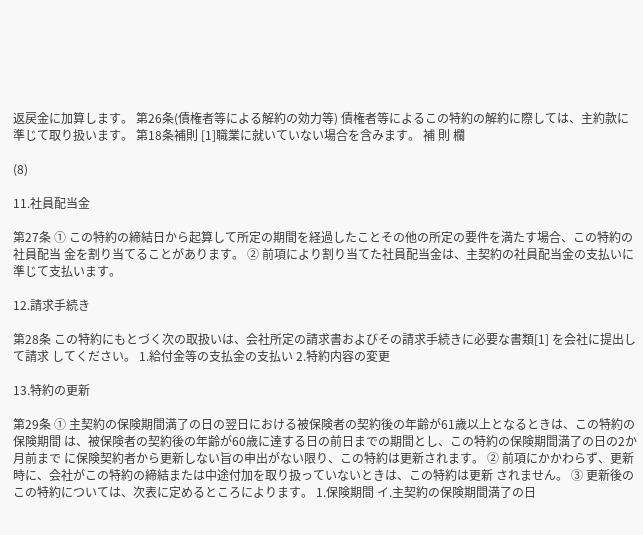返戻金に加算します。 第26条(債権者等による解約の効力等) 債権者等によるこの特約の解約に際しては、主約款に準じて取り扱います。 第18条補則 [1]職業に就いていない場合を含みます。 補 則 欄

(8)

11.社員配当金

第27条 ① この特約の締結日から起算して所定の期間を経過したことその他の所定の要件を満たす場合、この特約の社員配当 金を割り当てることがあります。 ② 前項により割り当てた社員配当金は、主契約の社員配当金の支払いに準じて支払います。

12.請求手続き

第28条 この特約にもとづく次の取扱いは、会社所定の請求書およびその請求手続きに必要な書類[1] を会社に提出して請求 してください。 1.給付金等の支払金の支払い 2.特約内容の変更

13.特約の更新

第29条 ① 主契約の保険期間満了の日の翌日における被保険者の契約後の年齢が61歳以上となるときは、この特約の保険期間 は、被保険者の契約後の年齢が60歳に達する日の前日までの期間とし、この特約の保険期間満了の日の2か月前まで に保険契約者から更新しない旨の申出がない限り、この特約は更新されます。 ② 前項にかかわらず、更新時に、会社がこの特約の締結または中途付加を取り扱っていないときは、この特約は更新 されません。 ③ 更新後のこの特約については、次表に定めるところによります。 1.保険期間 イ.主契約の保険期間満了の日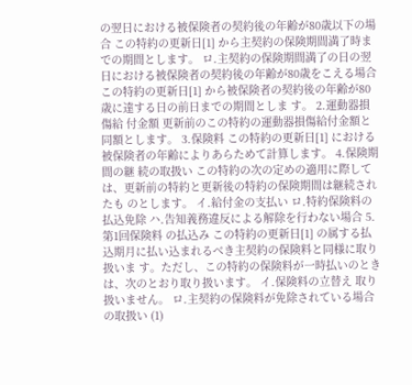の翌日における被保険者の契約後の年齢が80歳以下の場合 この特約の更新日[1] から主契約の保険期間満了時までの期間とします。 ロ.主契約の保険期間満了の日の翌日における被保険者の契約後の年齢が80歳をこえる場合 この特約の更新日[1] から被保険者の契約後の年齢が80歳に達する日の前日までの期間としま す。 2.運動器損傷給 付金額 更新前のこの特約の運動器損傷給付金額と同額とします。 3.保険料 この特約の更新日[1] における被保険者の年齢によりあらためて計算します。 4.保険期間の継 続の取扱い この特約の次の定めの適用に際しては、更新前の特約と更新後の特約の保険期間は継続されたも のとします。 イ.給付金の支払い ロ.特約保険料の払込免除 ハ.告知義務違反による解除を行わない場合 5.第1回保険料 の払込み この特約の更新日[1] の属する払込期月に払い込まれるべき主契約の保険料と同様に取り扱いま す。ただし、この特約の保険料が一時払いのときは、次のとおり取り扱います。 イ.保険料の立替え 取り扱いません。 ロ.主契約の保険料が免除されている場合の取扱い (1)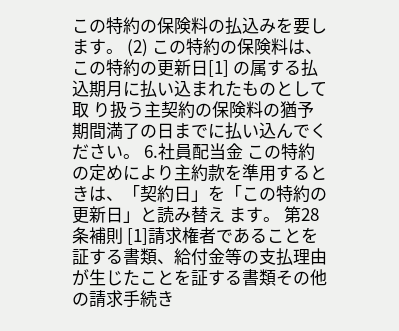この特約の保険料の払込みを要します。 (2) この特約の保険料は、この特約の更新日[1] の属する払込期月に払い込まれたものとして取 り扱う主契約の保険料の猶予期間満了の日までに払い込んでください。 6.社員配当金 この特約の定めにより主約款を準用するときは、「契約日」を「この特約の更新日」と読み替え ます。 第28条補則 [1]請求権者であることを証する書類、給付金等の支払理由が生じたことを証する書類その他の請求手続き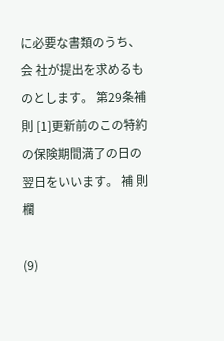に必要な書類のうち、会 社が提出を求めるものとします。 第29条補則 [1]更新前のこの特約の保険期間満了の日の翌日をいいます。 補 則 欄

(9)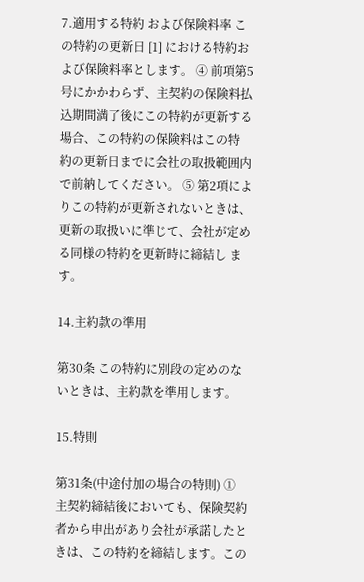7.適用する特約 および保険料率 この特約の更新日 [1] における特約および保険料率とします。 ④ 前項第5号にかかわらず、主契約の保険料払込期間満了後にこの特約が更新する場合、この特約の保険料はこの特 約の更新日までに会社の取扱範囲内で前納してください。 ⑤ 第2項によりこの特約が更新されないときは、更新の取扱いに準じて、会社が定める同様の特約を更新時に締結し ます。

14.主約款の準用

第30条 この特約に別段の定めのないときは、主約款を準用します。

15.特則

第31条(中途付加の場合の特則) ① 主契約締結後においても、保険契約者から申出があり会社が承諾したときは、この特約を締結します。この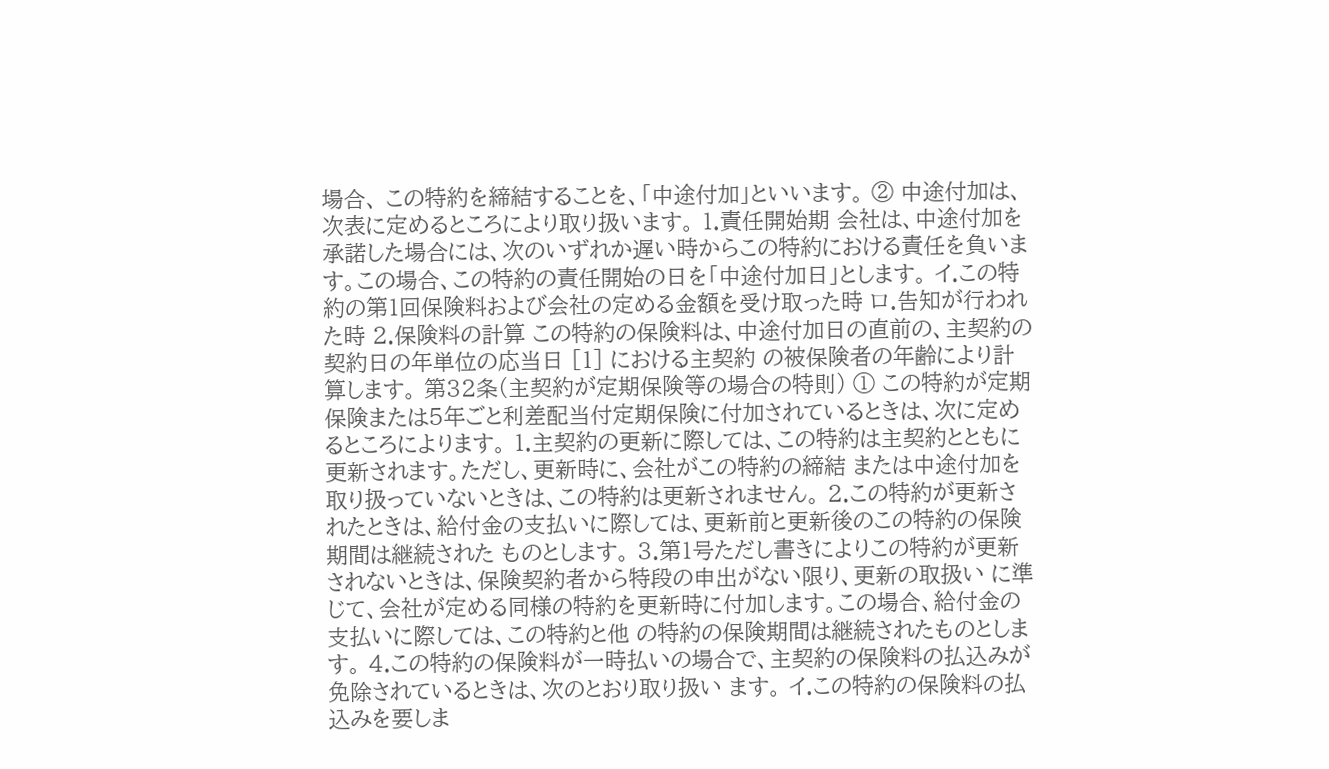場合、 この特約を締結することを、「中途付加」といいます。 ② 中途付加は、次表に定めるところにより取り扱います。 1.責任開始期 会社は、中途付加を承諾した場合には、次のいずれか遅い時からこの特約における責任を負いま す。この場合、この特約の責任開始の日を「中途付加日」とします。 イ.この特約の第1回保険料および会社の定める金額を受け取った時 ロ.告知が行われた時 2.保険料の計算 この特約の保険料は、中途付加日の直前の、主契約の契約日の年単位の応当日 [1] における主契約 の被保険者の年齢により計算します。 第32条(主契約が定期保険等の場合の特則) ① この特約が定期保険または5年ごと利差配当付定期保険に付加されているときは、次に定めるところによります。 1.主契約の更新に際しては、この特約は主契約とともに更新されます。ただし、更新時に、会社がこの特約の締結 または中途付加を取り扱っていないときは、この特約は更新されません。 2.この特約が更新されたときは、給付金の支払いに際しては、更新前と更新後のこの特約の保険期間は継続された ものとします。 3.第1号ただし書きによりこの特約が更新されないときは、保険契約者から特段の申出がない限り、更新の取扱い に準じて、会社が定める同様の特約を更新時に付加します。この場合、給付金の支払いに際しては、この特約と他 の特約の保険期間は継続されたものとします。 4.この特約の保険料が一時払いの場合で、主契約の保険料の払込みが免除されているときは、次のとおり取り扱い ます。 イ.この特約の保険料の払込みを要しま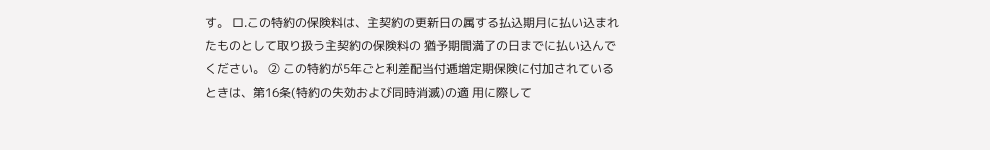す。 ロ.この特約の保険料は、主契約の更新日の属する払込期月に払い込まれたものとして取り扱う主契約の保険料の 猶予期間満了の日までに払い込んでください。 ② この特約が5年ごと利差配当付逓増定期保険に付加されているときは、第16条(特約の失効および同時消滅)の適 用に際して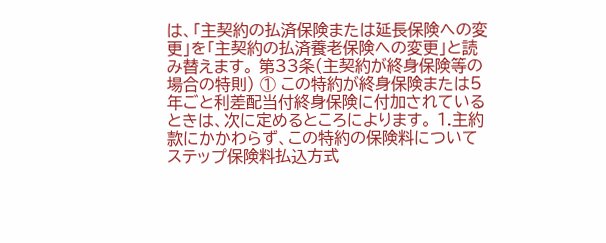は、「主契約の払済保険または延長保険への変更」を「主契約の払済養老保険への変更」と読み替えます。 第33条(主契約が終身保険等の場合の特則) ① この特約が終身保険または5年ごと利差配当付終身保険に付加されているときは、次に定めるところによります。 1.主約款にかかわらず、この特約の保険料についてステップ保険料払込方式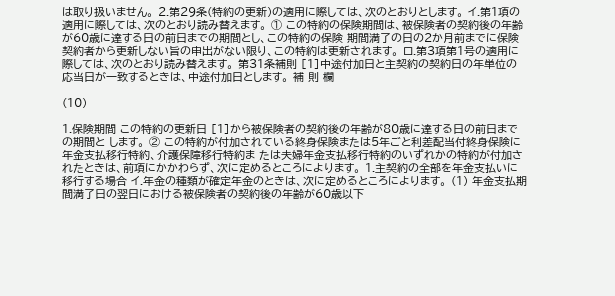は取り扱いません。 2.第29条(特約の更新)の適用に際しては、次のとおりとします。 イ.第1項の適用に際しては、次のとおり読み替えます。 ① この特約の保険期間は、被保険者の契約後の年齢が60歳に達する日の前日までの期間とし、この特約の保険 期間満了の日の2か月前までに保険契約者から更新しない旨の申出がない限り、この特約は更新されます。 ロ.第3項第1号の適用に際しては、次のとおり読み替えます。 第31条補則 [1]中途付加日と主契約の契約日の年単位の応当日が一致するときは、中途付加日とします。 補 則 欄

(10)

1.保険期間 この特約の更新日 [1]から被保険者の契約後の年齢が80歳に達する日の前日までの期間と します。 ② この特約が付加されている終身保険または5年ごと利差配当付終身保険に年金支払移行特約、介護保障移行特約ま たは夫婦年金支払移行特約のいずれかの特約が付加されたときは、前項にかかわらず、次に定めるところによります。 1.主契約の全部を年金支払いに移行する場合 イ.年金の種類が確定年金のときは、次に定めるところによります。 (1) 年金支払期間満了日の翌日における被保険者の契約後の年齢が60歳以下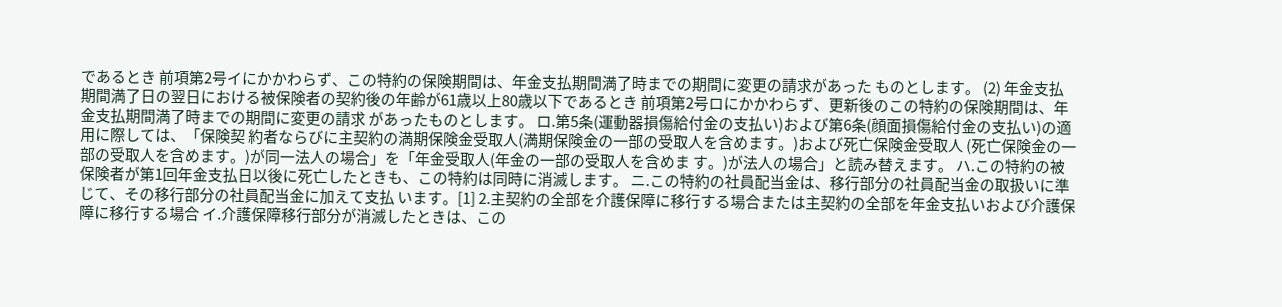であるとき 前項第2号イにかかわらず、この特約の保険期間は、年金支払期間満了時までの期間に変更の請求があった ものとします。 (2) 年金支払期間満了日の翌日における被保険者の契約後の年齢が61歳以上80歳以下であるとき 前項第2号ロにかかわらず、更新後のこの特約の保険期間は、年金支払期間満了時までの期間に変更の請求 があったものとします。 ロ.第5条(運動器損傷給付金の支払い)および第6条(顔面損傷給付金の支払い)の適用に際しては、「保険契 約者ならびに主契約の満期保険金受取人(満期保険金の一部の受取人を含めます。)および死亡保険金受取人 (死亡保険金の一部の受取人を含めます。)が同一法人の場合」を「年金受取人(年金の一部の受取人を含めま す。)が法人の場合」と読み替えます。 ハ.この特約の被保険者が第1回年金支払日以後に死亡したときも、この特約は同時に消滅します。 ニ.この特約の社員配当金は、移行部分の社員配当金の取扱いに準じて、その移行部分の社員配当金に加えて支払 います。[1] 2.主契約の全部を介護保障に移行する場合または主契約の全部を年金支払いおよび介護保障に移行する場合 イ.介護保障移行部分が消滅したときは、この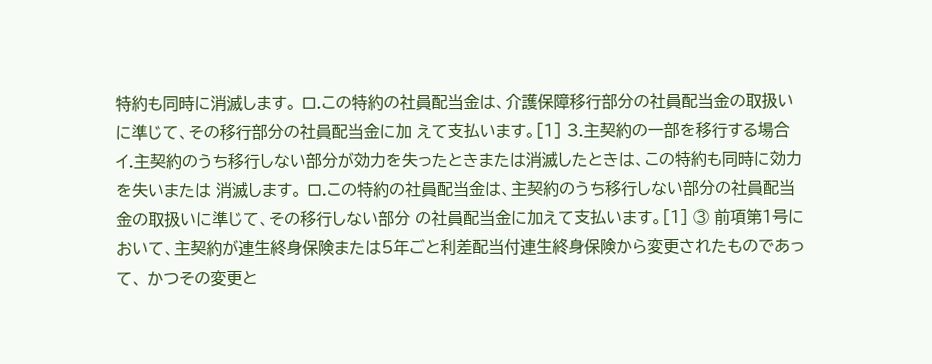特約も同時に消滅します。 ロ.この特約の社員配当金は、介護保障移行部分の社員配当金の取扱いに準じて、その移行部分の社員配当金に加 えて支払います。[1] 3.主契約の一部を移行する場合 イ.主契約のうち移行しない部分が効力を失ったときまたは消滅したときは、この特約も同時に効力を失いまたは 消滅します。 ロ.この特約の社員配当金は、主契約のうち移行しない部分の社員配当金の取扱いに準じて、その移行しない部分 の社員配当金に加えて支払います。[1] ③ 前項第1号において、主契約が連生終身保険または5年ごと利差配当付連生終身保険から変更されたものであって、 かつその変更と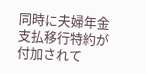同時に夫婦年金支払移行特約が付加されて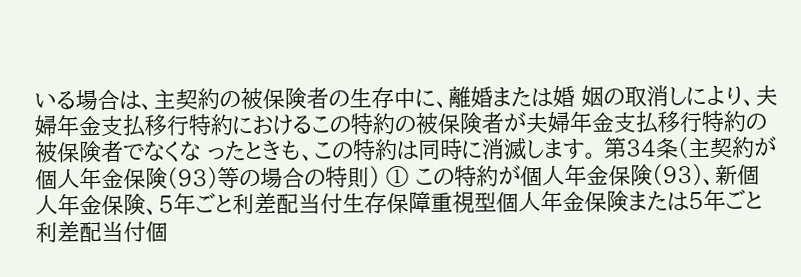いる場合は、主契約の被保険者の生存中に、離婚または婚 姻の取消しにより、夫婦年金支払移行特約におけるこの特約の被保険者が夫婦年金支払移行特約の被保険者でなくな ったときも、この特約は同時に消滅します。 第34条(主契約が個人年金保険(93)等の場合の特則) ① この特約が個人年金保険(93)、新個人年金保険、5年ごと利差配当付生存保障重視型個人年金保険または5年ごと 利差配当付個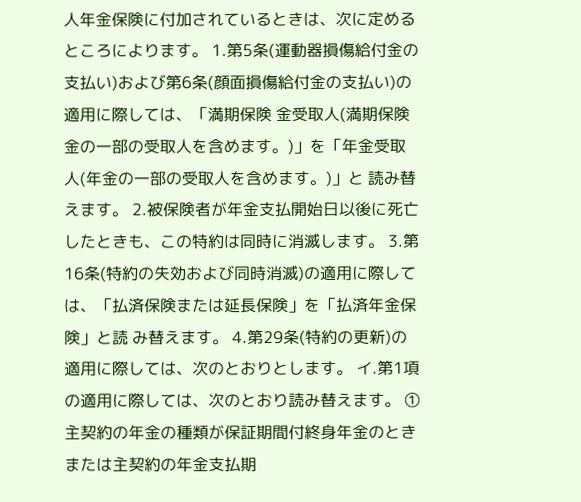人年金保険に付加されているときは、次に定めるところによります。 1.第5条(運動器損傷給付金の支払い)および第6条(顔面損傷給付金の支払い)の適用に際しては、「満期保険 金受取人(満期保険金の一部の受取人を含めます。)」を「年金受取人(年金の一部の受取人を含めます。)」と 読み替えます。 2.被保険者が年金支払開始日以後に死亡したときも、この特約は同時に消滅します。 3.第16条(特約の失効および同時消滅)の適用に際しては、「払済保険または延長保険」を「払済年金保険」と読 み替えます。 4.第29条(特約の更新)の適用に際しては、次のとおりとします。 イ.第1項の適用に際しては、次のとおり読み替えます。 ① 主契約の年金の種類が保証期間付終身年金のときまたは主契約の年金支払期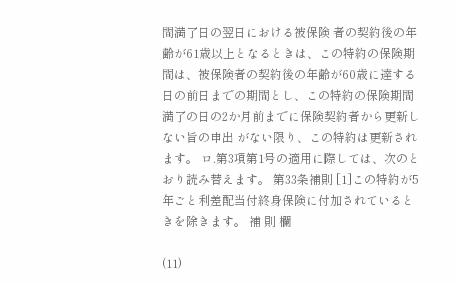間満了日の翌日における被保険 者の契約後の年齢が61歳以上となるときは、この特約の保険期間は、被保険者の契約後の年齢が60歳に達する 日の前日までの期間とし、この特約の保険期間満了の日の2か月前までに保険契約者から更新しない旨の申出 がない限り、この特約は更新されます。 ロ.第3項第1号の適用に際しては、次のとおり読み替えます。 第33条補則 [1]この特約が5年ごと利差配当付終身保険に付加されているときを除きます。 補 則 欄

(11)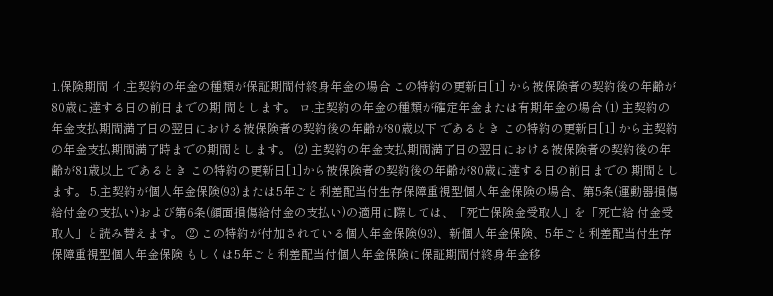1.保険期間 イ.主契約の年金の種類が保証期間付終身年金の場合 この特約の更新日[1] から被保険者の契約後の年齢が80歳に達する日の前日までの期 間とします。 ロ.主契約の年金の種類が確定年金または有期年金の場合 (1) 主契約の年金支払期間満了日の翌日における被保険者の契約後の年齢が80歳以下 であるとき この特約の更新日[1] から主契約の年金支払期間満了時までの期間とします。 (2) 主契約の年金支払期間満了日の翌日における被保険者の契約後の年齢が81歳以上 であるとき この特約の更新日[1]から被保険者の契約後の年齢が80歳に達する日の前日までの 期間とします。 5.主契約が個人年金保険(93)または5年ごと利差配当付生存保障重視型個人年金保険の場合、第5条(運動器損傷 給付金の支払い)および第6条(顔面損傷給付金の支払い)の適用に際しては、「死亡保険金受取人」を「死亡給 付金受取人」と読み替えます。 ② この特約が付加されている個人年金保険(93)、新個人年金保険、5年ごと利差配当付生存保障重視型個人年金保険 もしくは5年ごと利差配当付個人年金保険に保証期間付終身年金移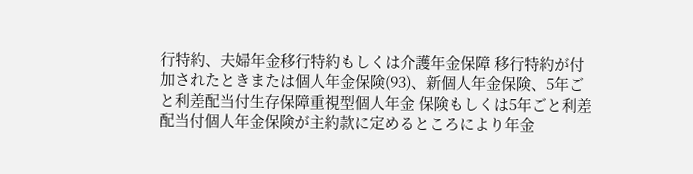行特約、夫婦年金移行特約もしくは介護年金保障 移行特約が付加されたときまたは個人年金保険(93)、新個人年金保険、5年ごと利差配当付生存保障重視型個人年金 保険もしくは5年ごと利差配当付個人年金保険が主約款に定めるところにより年金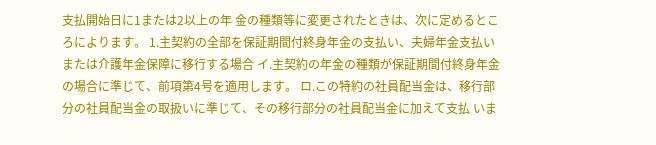支払開始日に1または2以上の年 金の種類等に変更されたときは、次に定めるところによります。 1.主契約の全部を保証期間付終身年金の支払い、夫婦年金支払いまたは介護年金保障に移行する場合 イ.主契約の年金の種類が保証期間付終身年金の場合に準じて、前項第4号を適用します。 ロ.この特約の社員配当金は、移行部分の社員配当金の取扱いに準じて、その移行部分の社員配当金に加えて支払 いま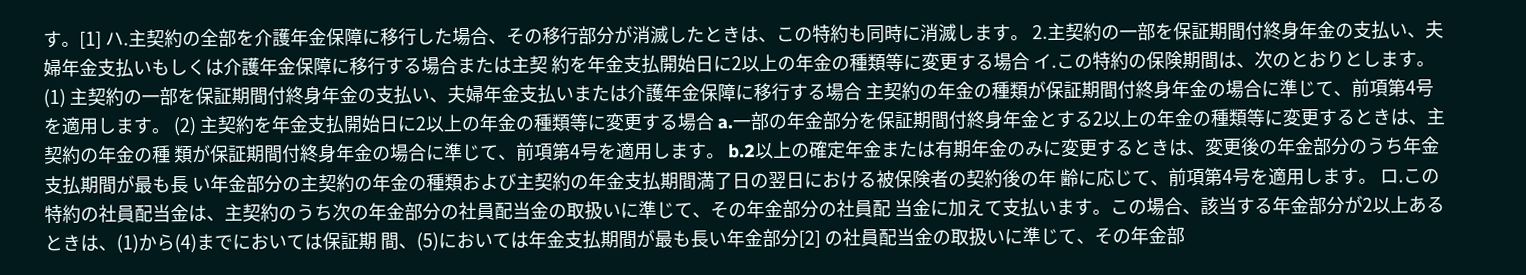す。[1] ハ.主契約の全部を介護年金保障に移行した場合、その移行部分が消滅したときは、この特約も同時に消滅します。 2.主契約の一部を保証期間付終身年金の支払い、夫婦年金支払いもしくは介護年金保障に移行する場合または主契 約を年金支払開始日に2以上の年金の種類等に変更する場合 イ.この特約の保険期間は、次のとおりとします。 (1) 主契約の一部を保証期間付終身年金の支払い、夫婦年金支払いまたは介護年金保障に移行する場合 主契約の年金の種類が保証期間付終身年金の場合に準じて、前項第4号を適用します。 (2) 主契約を年金支払開始日に2以上の年金の種類等に変更する場合 a.一部の年金部分を保証期間付終身年金とする2以上の年金の種類等に変更するときは、主契約の年金の種 類が保証期間付終身年金の場合に準じて、前項第4号を適用します。 b.2以上の確定年金または有期年金のみに変更するときは、変更後の年金部分のうち年金支払期間が最も長 い年金部分の主契約の年金の種類および主契約の年金支払期間満了日の翌日における被保険者の契約後の年 齢に応じて、前項第4号を適用します。 ロ.この特約の社員配当金は、主契約のうち次の年金部分の社員配当金の取扱いに準じて、その年金部分の社員配 当金に加えて支払います。この場合、該当する年金部分が2以上あるときは、(1)から(4)までにおいては保証期 間、(5)においては年金支払期間が最も長い年金部分[2] の社員配当金の取扱いに準じて、その年金部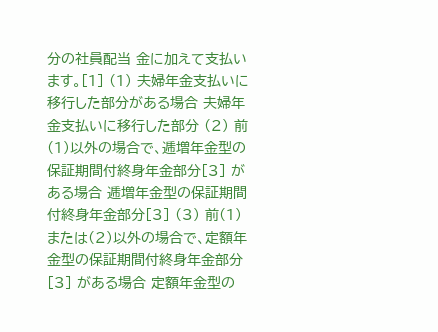分の社員配当 金に加えて支払います。[1] (1) 夫婦年金支払いに移行した部分がある場合 夫婦年金支払いに移行した部分 (2) 前(1)以外の場合で、逓増年金型の保証期間付終身年金部分[3] がある場合 逓増年金型の保証期間付終身年金部分[3] (3) 前(1)または(2)以外の場合で、定額年金型の保証期間付終身年金部分[3] がある場合 定額年金型の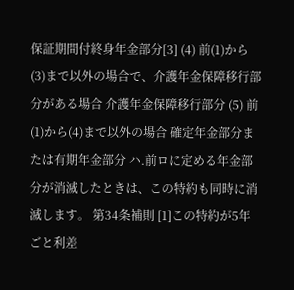保証期間付終身年金部分[3] (4) 前(1)から(3)まで以外の場合で、介護年金保障移行部分がある場合 介護年金保障移行部分 (5) 前(1)から(4)まで以外の場合 確定年金部分または有期年金部分 ハ.前ロに定める年金部分が消滅したときは、この特約も同時に消滅します。 第34条補則 [1]この特約が5年ごと利差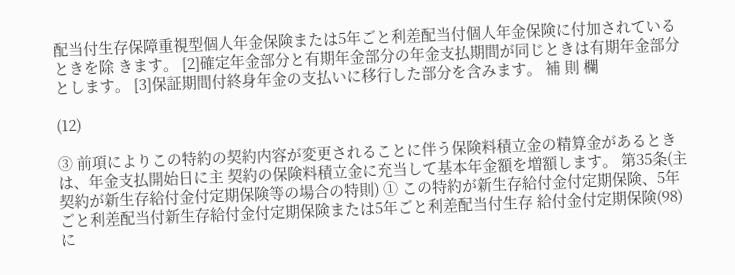配当付生存保障重視型個人年金保険または5年ごと利差配当付個人年金保険に付加されているときを除 きます。 [2]確定年金部分と有期年金部分の年金支払期間が同じときは有期年金部分とします。 [3]保証期間付終身年金の支払いに移行した部分を含みます。 補 則 欄

(12)

③ 前項によりこの特約の契約内容が変更されることに伴う保険料積立金の精算金があるときは、年金支払開始日に主 契約の保険料積立金に充当して基本年金額を増額します。 第35条(主契約が新生存給付金付定期保険等の場合の特則) ① この特約が新生存給付金付定期保険、5年ごと利差配当付新生存給付金付定期保険または5年ごと利差配当付生存 給付金付定期保険(98)に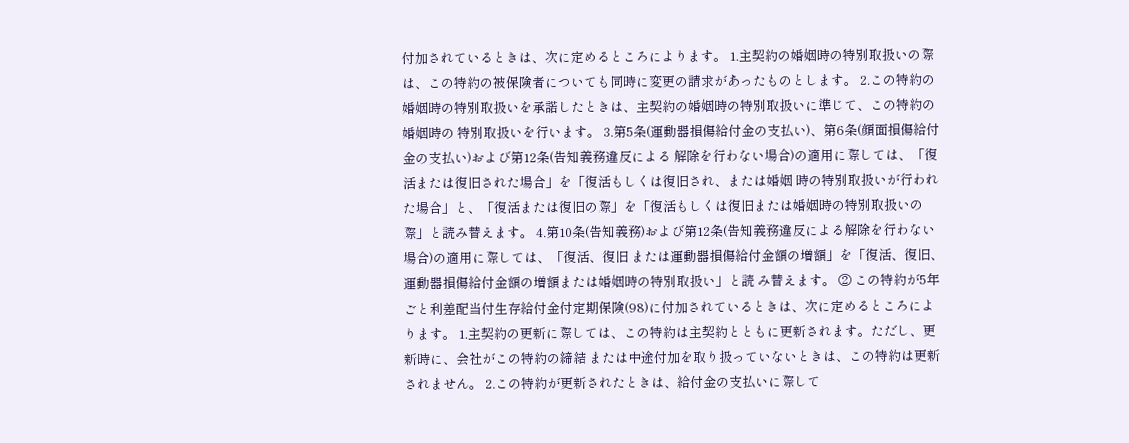付加されているときは、次に定めるところによります。 1.主契約の婚姻時の特別取扱いの際は、この特約の被保険者についても同時に変更の請求があったものとします。 2.この特約の婚姻時の特別取扱いを承諾したときは、主契約の婚姻時の特別取扱いに準じて、この特約の婚姻時の 特別取扱いを行います。 3.第5条(運動器損傷給付金の支払い)、第6条(顔面損傷給付金の支払い)および第12条(告知義務違反による 解除を行わない場合)の適用に際しては、「復活または復旧された場合」を「復活もしくは復旧され、または婚姻 時の特別取扱いが行われた場合」と、「復活または復旧の際」を「復活もしくは復旧または婚姻時の特別取扱いの 際」と読み替えます。 4.第10条(告知義務)および第12条(告知義務違反による解除を行わない場合)の適用に際しては、「復活、復旧 または運動器損傷給付金額の増額」を「復活、復旧、運動器損傷給付金額の増額または婚姻時の特別取扱い」と読 み替えます。 ② この特約が5年ごと利差配当付生存給付金付定期保険(98)に付加されているときは、次に定めるところによります。 1.主契約の更新に際しては、この特約は主契約とともに更新されます。ただし、更新時に、会社がこの特約の締結 または中途付加を取り扱っていないときは、この特約は更新されません。 2.この特約が更新されたときは、給付金の支払いに際して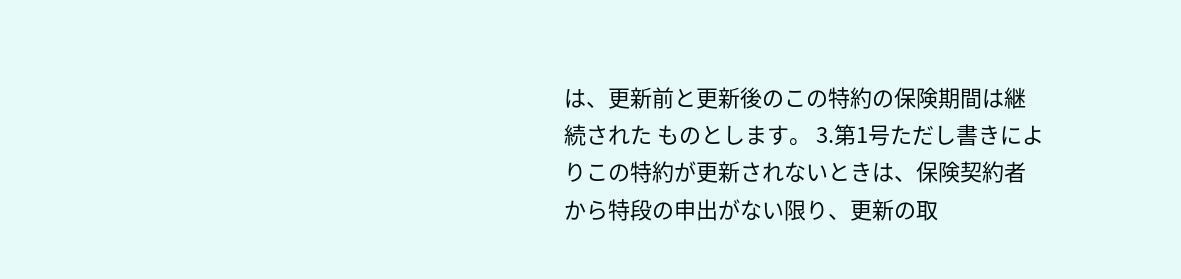は、更新前と更新後のこの特約の保険期間は継続された ものとします。 3.第1号ただし書きによりこの特約が更新されないときは、保険契約者から特段の申出がない限り、更新の取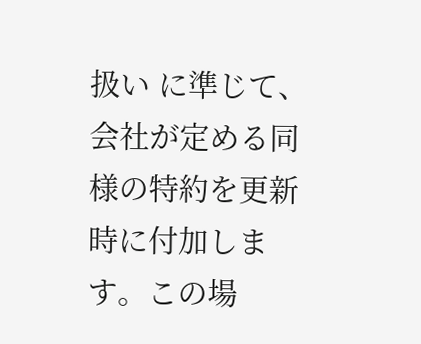扱い に準じて、会社が定める同様の特約を更新時に付加します。この場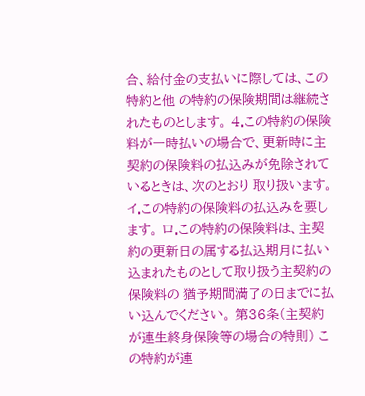合、給付金の支払いに際しては、この特約と他 の特約の保険期間は継続されたものとします。 4.この特約の保険料が一時払いの場合で、更新時に主契約の保険料の払込みが免除されているときは、次のとおり 取り扱います。 イ.この特約の保険料の払込みを要します。 ロ.この特約の保険料は、主契約の更新日の属する払込期月に払い込まれたものとして取り扱う主契約の保険料の 猶予期間満了の日までに払い込んでください。 第36条(主契約が連生終身保険等の場合の特則) この特約が連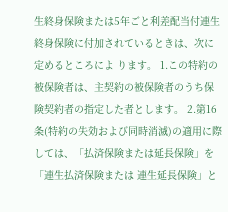生終身保険または5年ごと利差配当付連生終身保険に付加されているときは、次に定めるところによ ります。 1.この特約の被保険者は、主契約の被保険者のうち保険契約者の指定した者とします。 2.第16条(特約の失効および同時消滅)の適用に際しては、「払済保険または延長保険」を「連生払済保険または 連生延長保険」と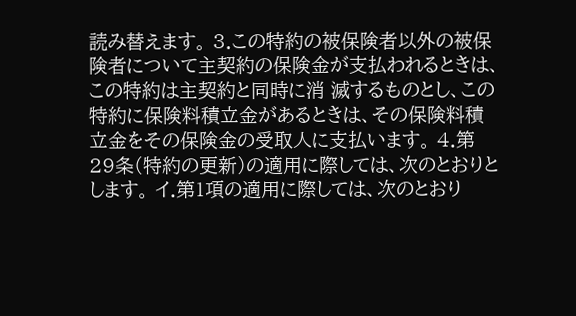読み替えます。 3.この特約の被保険者以外の被保険者について主契約の保険金が支払われるときは、この特約は主契約と同時に消 滅するものとし、この特約に保険料積立金があるときは、その保険料積立金をその保険金の受取人に支払います。 4.第29条(特約の更新)の適用に際しては、次のとおりとします。 イ.第1項の適用に際しては、次のとおり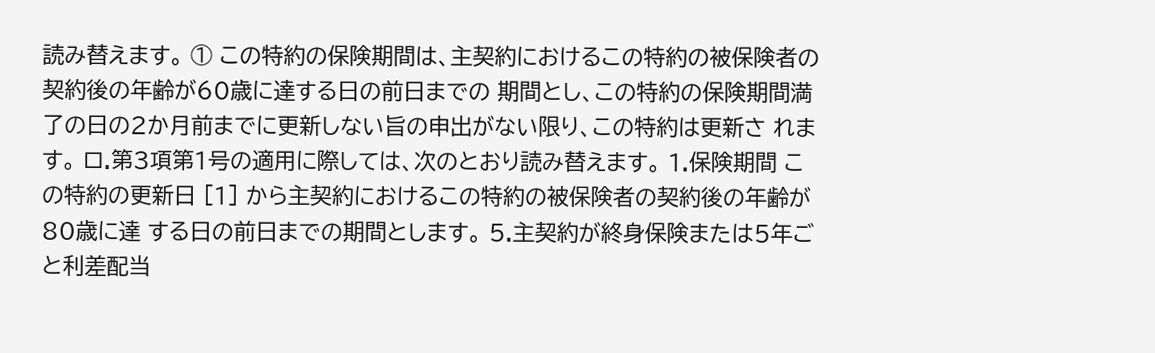読み替えます。 ① この特約の保険期間は、主契約におけるこの特約の被保険者の契約後の年齢が60歳に達する日の前日までの 期間とし、この特約の保険期間満了の日の2か月前までに更新しない旨の申出がない限り、この特約は更新さ れます。 ロ.第3項第1号の適用に際しては、次のとおり読み替えます。 1.保険期間 この特約の更新日 [1] から主契約におけるこの特約の被保険者の契約後の年齢が80歳に達 する日の前日までの期間とします。 5.主契約が終身保険または5年ごと利差配当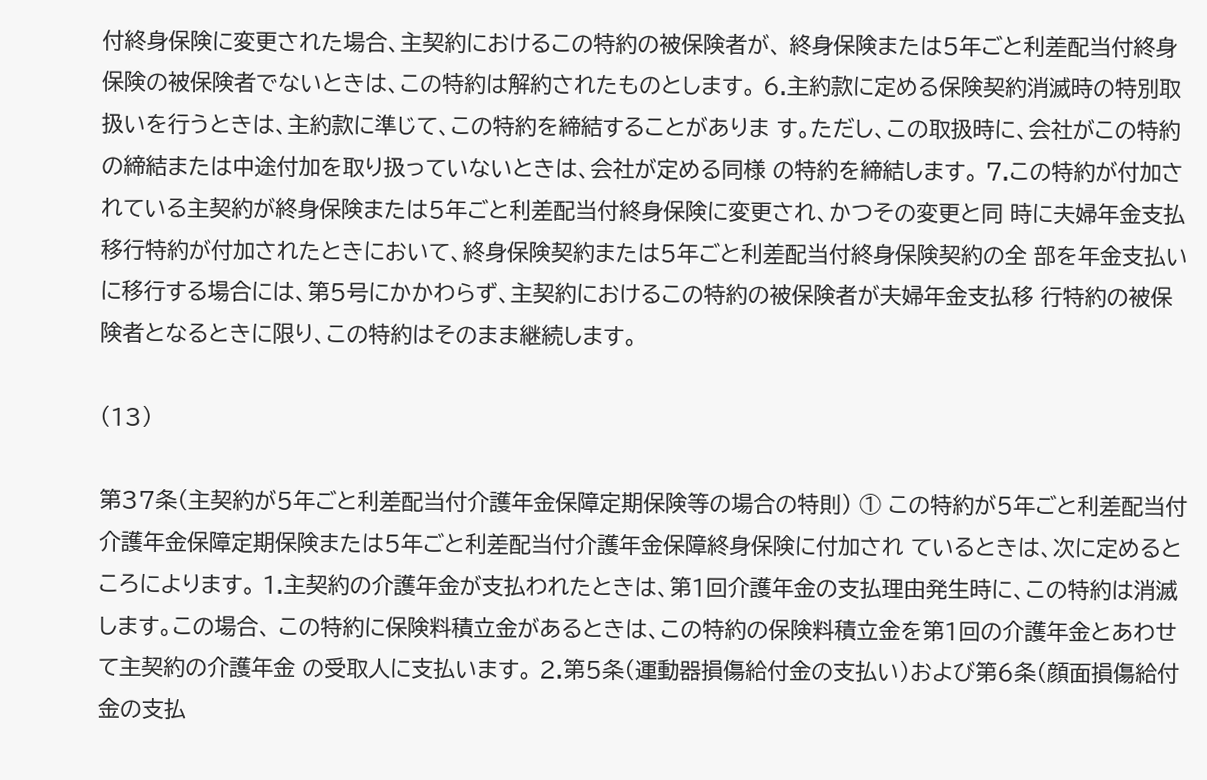付終身保険に変更された場合、主契約におけるこの特約の被保険者が、 終身保険または5年ごと利差配当付終身保険の被保険者でないときは、この特約は解約されたものとします。 6.主約款に定める保険契約消滅時の特別取扱いを行うときは、主約款に準じて、この特約を締結することがありま す。ただし、この取扱時に、会社がこの特約の締結または中途付加を取り扱っていないときは、会社が定める同様 の特約を締結します。 7.この特約が付加されている主契約が終身保険または5年ごと利差配当付終身保険に変更され、かつその変更と同 時に夫婦年金支払移行特約が付加されたときにおいて、終身保険契約または5年ごと利差配当付終身保険契約の全 部を年金支払いに移行する場合には、第5号にかかわらず、主契約におけるこの特約の被保険者が夫婦年金支払移 行特約の被保険者となるときに限り、この特約はそのまま継続します。

(13)

第37条(主契約が5年ごと利差配当付介護年金保障定期保険等の場合の特則) ① この特約が5年ごと利差配当付介護年金保障定期保険または5年ごと利差配当付介護年金保障終身保険に付加され ているときは、次に定めるところによります。 1.主契約の介護年金が支払われたときは、第1回介護年金の支払理由発生時に、この特約は消滅します。この場合、 この特約に保険料積立金があるときは、この特約の保険料積立金を第1回の介護年金とあわせて主契約の介護年金 の受取人に支払います。 2.第5条(運動器損傷給付金の支払い)および第6条(顔面損傷給付金の支払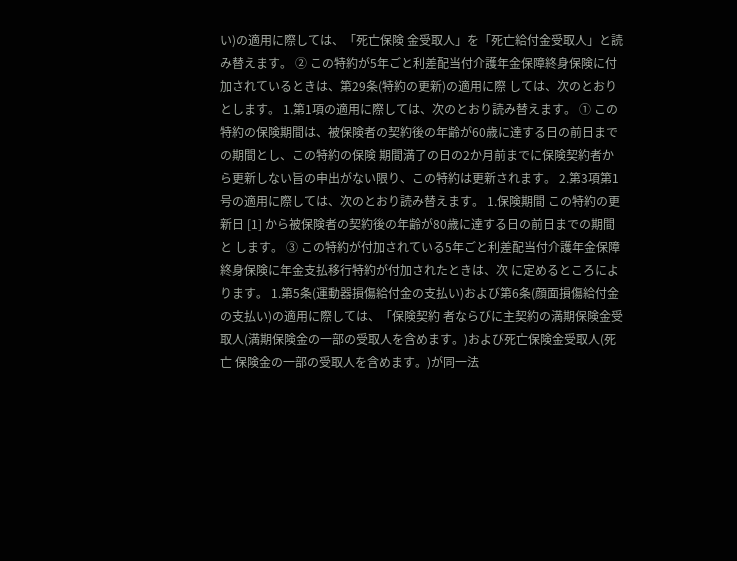い)の適用に際しては、「死亡保険 金受取人」を「死亡給付金受取人」と読み替えます。 ② この特約が5年ごと利差配当付介護年金保障終身保険に付加されているときは、第29条(特約の更新)の適用に際 しては、次のとおりとします。 1.第1項の適用に際しては、次のとおり読み替えます。 ① この特約の保険期間は、被保険者の契約後の年齢が60歳に達する日の前日までの期間とし、この特約の保険 期間満了の日の2か月前までに保険契約者から更新しない旨の申出がない限り、この特約は更新されます。 2.第3項第1号の適用に際しては、次のとおり読み替えます。 1.保険期間 この特約の更新日 [1] から被保険者の契約後の年齢が80歳に達する日の前日までの期間と します。 ③ この特約が付加されている5年ごと利差配当付介護年金保障終身保険に年金支払移行特約が付加されたときは、次 に定めるところによります。 1.第5条(運動器損傷給付金の支払い)および第6条(顔面損傷給付金の支払い)の適用に際しては、「保険契約 者ならびに主契約の満期保険金受取人(満期保険金の一部の受取人を含めます。)および死亡保険金受取人(死亡 保険金の一部の受取人を含めます。)が同一法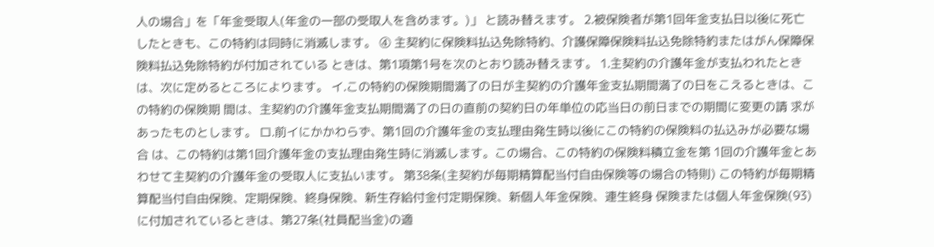人の場合」を「年金受取人(年金の一部の受取人を含めます。)」 と読み替えます。 2.被保険者が第1回年金支払日以後に死亡したときも、この特約は同時に消滅します。 ④ 主契約に保険料払込免除特約、介護保障保険料払込免除特約またはがん保障保険料払込免除特約が付加されている ときは、第1項第1号を次のとおり読み替えます。 1.主契約の介護年金が支払われたときは、次に定めるところによります。 イ.この特約の保険期間満了の日が主契約の介護年金支払期間満了の日をこえるときは、この特約の保険期 間は、主契約の介護年金支払期間満了の日の直前の契約日の年単位の応当日の前日までの期間に変更の請 求があったものとします。 ロ.前イにかかわらず、第1回の介護年金の支払理由発生時以後にこの特約の保険料の払込みが必要な場合 は、この特約は第1回介護年金の支払理由発生時に消滅します。この場合、この特約の保険料積立金を第 1回の介護年金とあわせて主契約の介護年金の受取人に支払います。 第38条(主契約が毎期精算配当付自由保険等の場合の特則) この特約が毎期精算配当付自由保険、定期保険、終身保険、新生存給付金付定期保険、新個人年金保険、連生終身 保険または個人年金保険(93)に付加されているときは、第27条(社員配当金)の適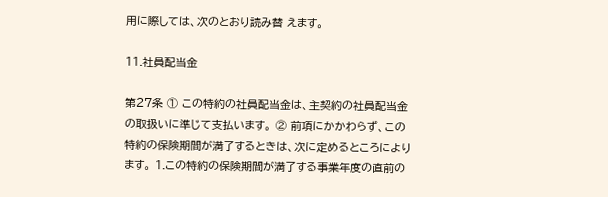用に際しては、次のとおり読み替 えます。

11.社員配当金

第27条 ① この特約の社員配当金は、主契約の社員配当金の取扱いに準じて支払います。 ② 前項にかかわらず、この特約の保険期間が満了するときは、次に定めるところによります。 1.この特約の保険期間が満了する事業年度の直前の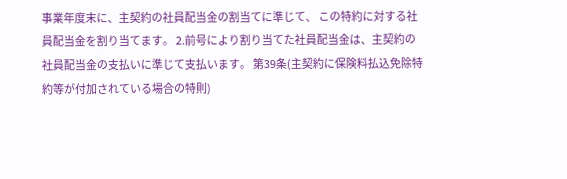事業年度末に、主契約の社員配当金の割当てに準じて、 この特約に対する社員配当金を割り当てます。 2.前号により割り当てた社員配当金は、主契約の社員配当金の支払いに準じて支払います。 第39条(主契約に保険料払込免除特約等が付加されている場合の特則)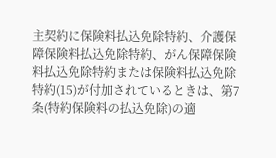主契約に保険料払込免除特約、介護保障保険料払込免除特約、がん保障保険料払込免除特約または保険料払込免除 特約(15)が付加されているときは、第7条(特約保険料の払込免除)の適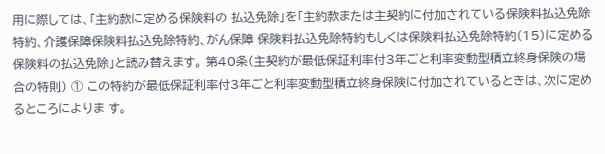用に際しては、「主約款に定める保険料の 払込免除」を「主約款または主契約に付加されている保険料払込免除特約、介護保障保険料払込免除特約、がん保障 保険料払込免除特約もしくは保険料払込免除特約(15)に定める保険料の払込免除」と読み替えます。 第40条(主契約が最低保証利率付3年ごと利率変動型積立終身保険の場合の特則) ① この特約が最低保証利率付3年ごと利率変動型積立終身保険に付加されているときは、次に定めるところによりま す。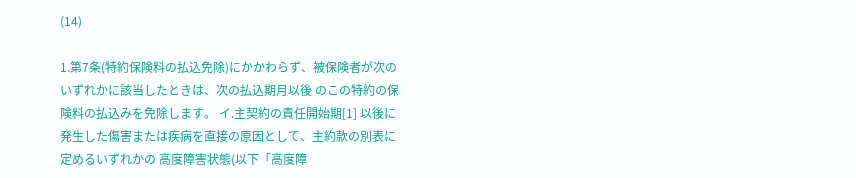(14)

1.第7条(特約保険料の払込免除)にかかわらず、被保険者が次のいずれかに該当したときは、次の払込期月以後 のこの特約の保険料の払込みを免除します。 イ.主契約の責任開始期[1] 以後に発生した傷害または疾病を直接の原因として、主約款の別表に定めるいずれかの 高度障害状態(以下「高度障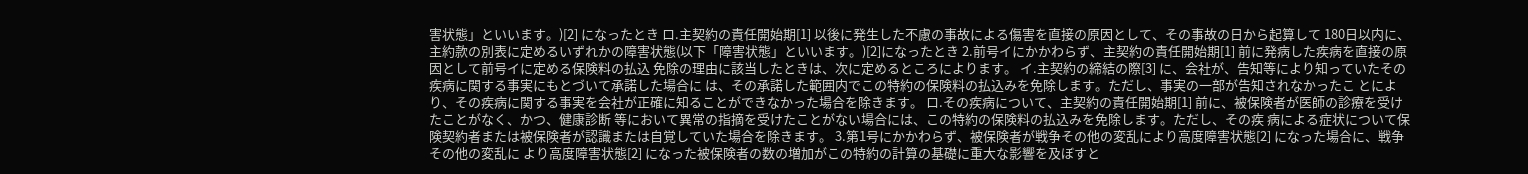害状態」といいます。)[2] になったとき ロ.主契約の責任開始期[1] 以後に発生した不慮の事故による傷害を直接の原因として、その事故の日から起算して 180日以内に、主約款の別表に定めるいずれかの障害状態(以下「障害状態」といいます。)[2]になったとき 2.前号イにかかわらず、主契約の責任開始期[1] 前に発病した疾病を直接の原因として前号イに定める保険料の払込 免除の理由に該当したときは、次に定めるところによります。 イ.主契約の締結の際[3] に、会社が、告知等により知っていたその疾病に関する事実にもとづいて承諾した場合に は、その承諾した範囲内でこの特約の保険料の払込みを免除します。ただし、事実の一部が告知されなかったこ とにより、その疾病に関する事実を会社が正確に知ることができなかった場合を除きます。 ロ.その疾病について、主契約の責任開始期[1] 前に、被保険者が医師の診療を受けたことがなく、かつ、健康診断 等において異常の指摘を受けたことがない場合には、この特約の保険料の払込みを免除します。ただし、その疾 病による症状について保険契約者または被保険者が認識または自覚していた場合を除きます。 3.第1号にかかわらず、被保険者が戦争その他の変乱により高度障害状態[2] になった場合に、戦争その他の変乱に より高度障害状態[2] になった被保険者の数の増加がこの特約の計算の基礎に重大な影響を及ぼすと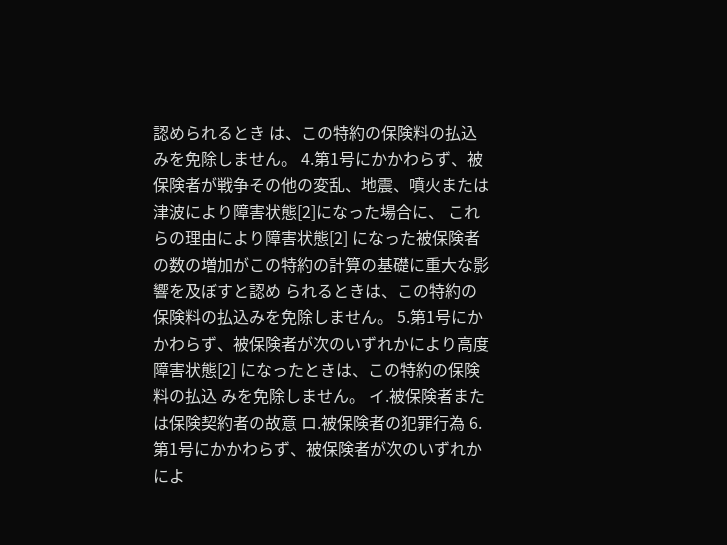認められるとき は、この特約の保険料の払込みを免除しません。 4.第1号にかかわらず、被保険者が戦争その他の変乱、地震、噴火または津波により障害状態[2]になった場合に、 これらの理由により障害状態[2] になった被保険者の数の増加がこの特約の計算の基礎に重大な影響を及ぼすと認め られるときは、この特約の保険料の払込みを免除しません。 5.第1号にかかわらず、被保険者が次のいずれかにより高度障害状態[2] になったときは、この特約の保険料の払込 みを免除しません。 イ.被保険者または保険契約者の故意 ロ.被保険者の犯罪行為 6.第1号にかかわらず、被保険者が次のいずれかによ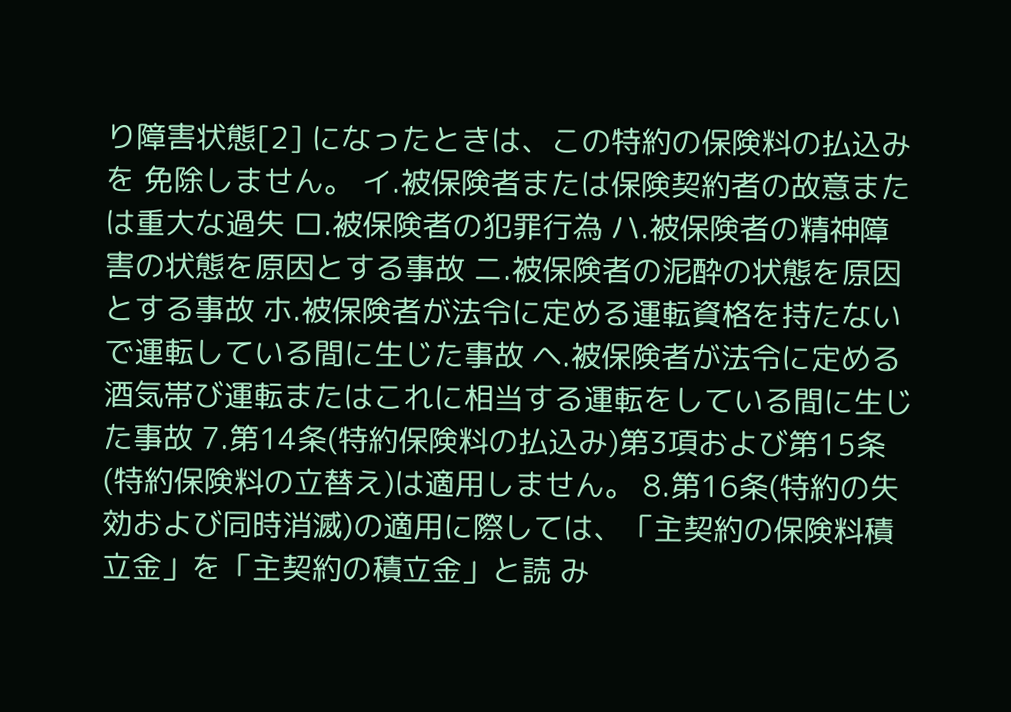り障害状態[2] になったときは、この特約の保険料の払込みを 免除しません。 イ.被保険者または保険契約者の故意または重大な過失 ロ.被保険者の犯罪行為 ハ.被保険者の精神障害の状態を原因とする事故 ニ.被保険者の泥酔の状態を原因とする事故 ホ.被保険者が法令に定める運転資格を持たないで運転している間に生じた事故 ヘ.被保険者が法令に定める酒気帯び運転またはこれに相当する運転をしている間に生じた事故 7.第14条(特約保険料の払込み)第3項および第15条(特約保険料の立替え)は適用しません。 8.第16条(特約の失効および同時消滅)の適用に際しては、「主契約の保険料積立金」を「主契約の積立金」と読 み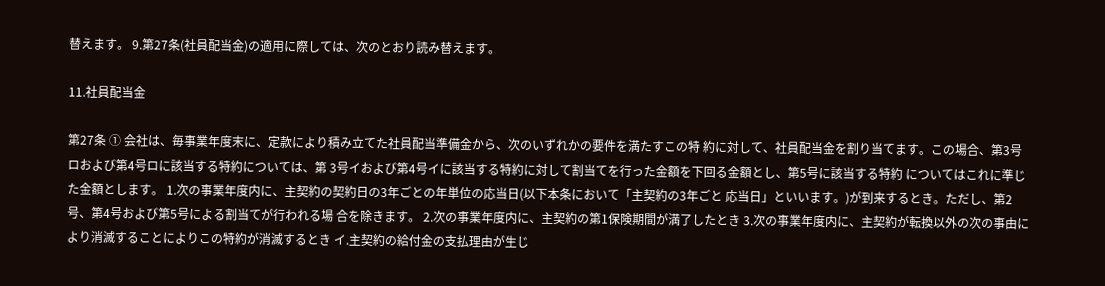替えます。 9.第27条(社員配当金)の適用に際しては、次のとおり読み替えます。

11.社員配当金

第27条 ① 会社は、毎事業年度末に、定款により積み立てた社員配当準備金から、次のいずれかの要件を満たすこの特 約に対して、社員配当金を割り当てます。この場合、第3号ロおよび第4号ロに該当する特約については、第 3号イおよび第4号イに該当する特約に対して割当てを行った金額を下回る金額とし、第5号に該当する特約 についてはこれに準じた金額とします。 1.次の事業年度内に、主契約の契約日の3年ごとの年単位の応当日(以下本条において「主契約の3年ごと 応当日」といいます。)が到来するとき。ただし、第2号、第4号および第5号による割当てが行われる場 合を除きます。 2.次の事業年度内に、主契約の第1保険期間が満了したとき 3.次の事業年度内に、主契約が転換以外の次の事由により消滅することによりこの特約が消滅するとき イ.主契約の給付金の支払理由が生じ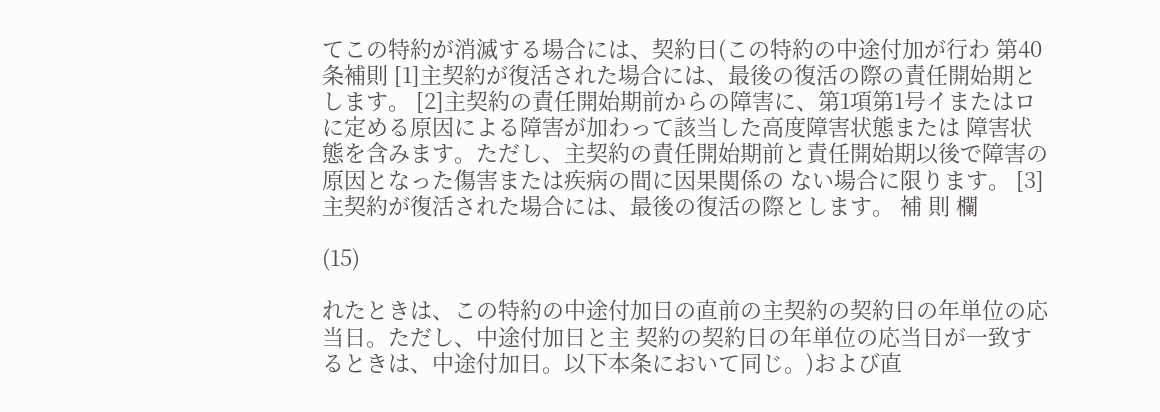てこの特約が消滅する場合には、契約日(この特約の中途付加が行わ 第40条補則 [1]主契約が復活された場合には、最後の復活の際の責任開始期とします。 [2]主契約の責任開始期前からの障害に、第1項第1号イまたはロに定める原因による障害が加わって該当した高度障害状態または 障害状態を含みます。ただし、主契約の責任開始期前と責任開始期以後で障害の原因となった傷害または疾病の間に因果関係の ない場合に限ります。 [3]主契約が復活された場合には、最後の復活の際とします。 補 則 欄

(15)

れたときは、この特約の中途付加日の直前の主契約の契約日の年単位の応当日。ただし、中途付加日と主 契約の契約日の年単位の応当日が一致するときは、中途付加日。以下本条において同じ。)および直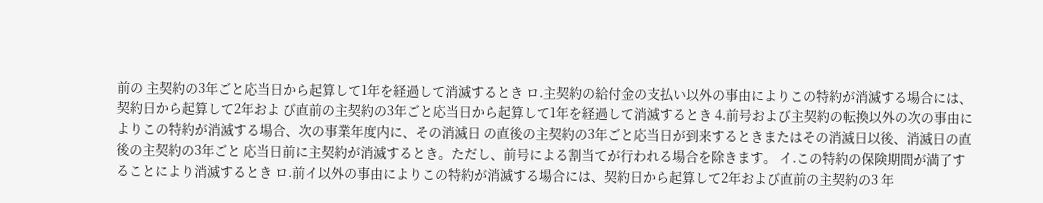前の 主契約の3年ごと応当日から起算して1年を経過して消滅するとき ロ.主契約の給付金の支払い以外の事由によりこの特約が消滅する場合には、契約日から起算して2年およ び直前の主契約の3年ごと応当日から起算して1年を経過して消滅するとき 4.前号および主契約の転換以外の次の事由によりこの特約が消滅する場合、次の事業年度内に、その消滅日 の直後の主契約の3年ごと応当日が到来するときまたはその消滅日以後、消滅日の直後の主契約の3年ごと 応当日前に主契約が消滅するとき。ただし、前号による割当てが行われる場合を除きます。 イ.この特約の保険期間が満了することにより消滅するとき ロ.前イ以外の事由によりこの特約が消滅する場合には、契約日から起算して2年および直前の主契約の3 年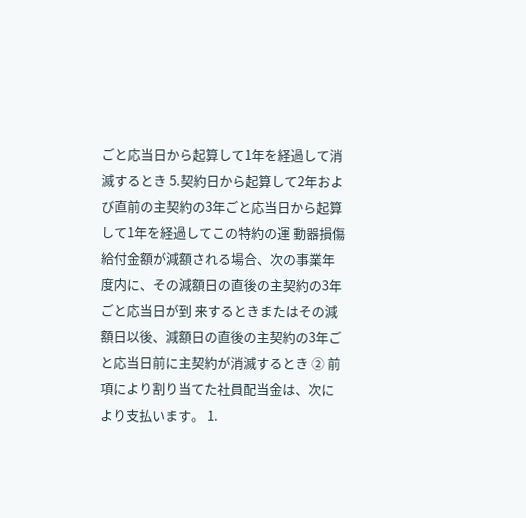ごと応当日から起算して1年を経過して消滅するとき 5.契約日から起算して2年および直前の主契約の3年ごと応当日から起算して1年を経過してこの特約の運 動器損傷給付金額が減額される場合、次の事業年度内に、その減額日の直後の主契約の3年ごと応当日が到 来するときまたはその減額日以後、減額日の直後の主契約の3年ごと応当日前に主契約が消滅するとき ② 前項により割り当てた社員配当金は、次により支払います。 1.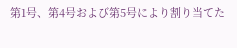第1号、第4号および第5号により割り当てた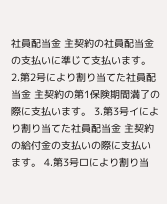社員配当金 主契約の社員配当金の支払いに準じて支払います。 2.第2号により割り当てた社員配当金 主契約の第1保険期間満了の際に支払います。 3.第3号イにより割り当てた社員配当金 主契約の給付金の支払いの際に支払います。 4.第3号ロにより割り当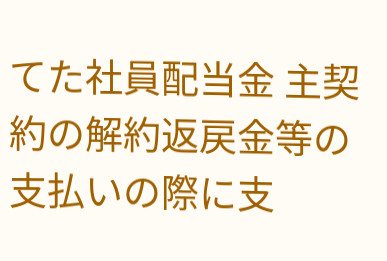てた社員配当金 主契約の解約返戻金等の支払いの際に支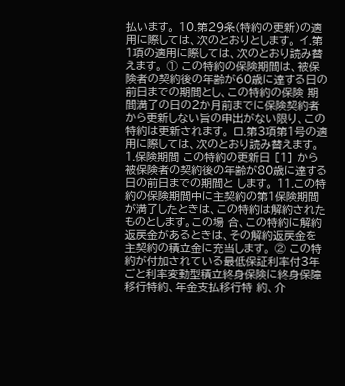払います。 10.第29条(特約の更新)の適用に際しては、次のとおりとします。 イ.第1項の適用に際しては、次のとおり読み替えます。 ① この特約の保険期間は、被保険者の契約後の年齢が60歳に達する日の前日までの期間とし、この特約の保険 期間満了の日の2か月前までに保険契約者から更新しない旨の申出がない限り、この特約は更新されます。 ロ.第3項第1号の適用に際しては、次のとおり読み替えます。 1.保険期間 この特約の更新日 [1] から被保険者の契約後の年齢が80歳に達する日の前日までの期間と します。 11.この特約の保険期間中に主契約の第1保険期間が満了したときは、この特約は解約されたものとします。この場 合、この特約に解約返戻金があるときは、その解約返戻金を主契約の積立金に充当します。 ② この特約が付加されている最低保証利率付3年ごと利率変動型積立終身保険に終身保障移行特約、年金支払移行特 約、介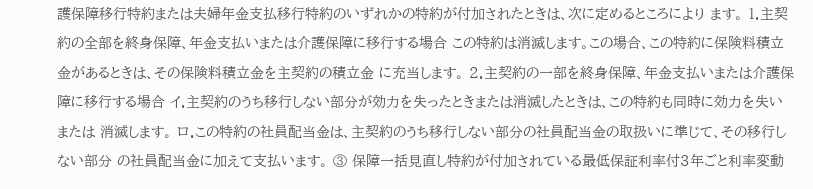護保障移行特約または夫婦年金支払移行特約のいずれかの特約が付加されたときは、次に定めるところにより ます。 1.主契約の全部を終身保障、年金支払いまたは介護保障に移行する場合 この特約は消滅します。この場合、この特約に保険料積立金があるときは、その保険料積立金を主契約の積立金 に充当します。 2.主契約の一部を終身保障、年金支払いまたは介護保障に移行する場合 イ.主契約のうち移行しない部分が効力を失ったときまたは消滅したときは、この特約も同時に効力を失いまたは 消滅します。 ロ.この特約の社員配当金は、主契約のうち移行しない部分の社員配当金の取扱いに準じて、その移行しない部分 の社員配当金に加えて支払います。 ③ 保障一括見直し特約が付加されている最低保証利率付3年ごと利率変動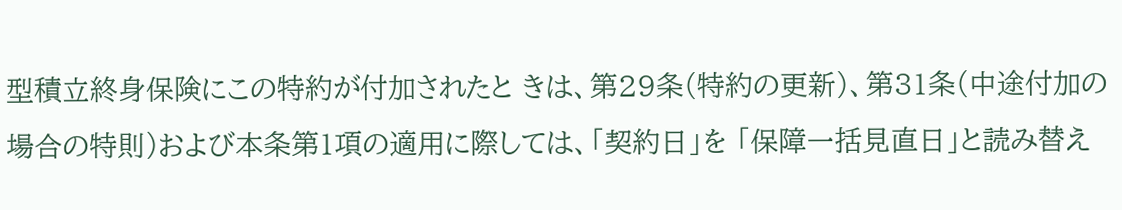型積立終身保険にこの特約が付加されたと きは、第29条(特約の更新)、第31条(中途付加の場合の特則)および本条第1項の適用に際しては、「契約日」を 「保障一括見直日」と読み替え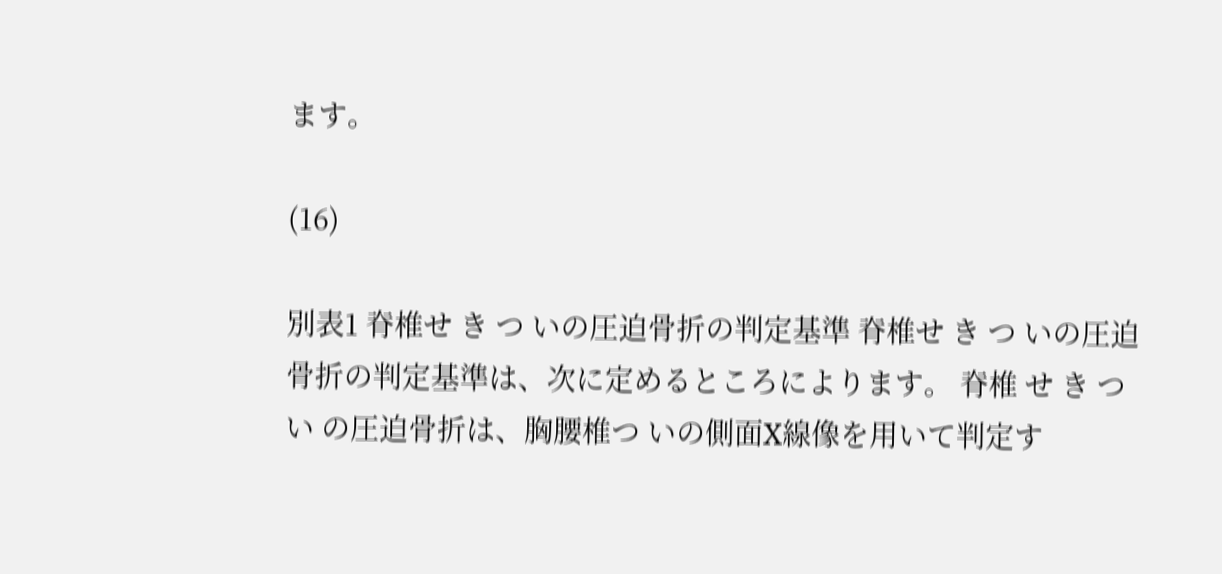ます。

(16)

別表1 脊椎せ き つ いの圧迫骨折の判定基準 脊椎せ き つ いの圧迫骨折の判定基準は、次に定めるところによります。 脊椎 せ き つ い の圧迫骨折は、胸腰椎つ いの側面X線像を用いて判定す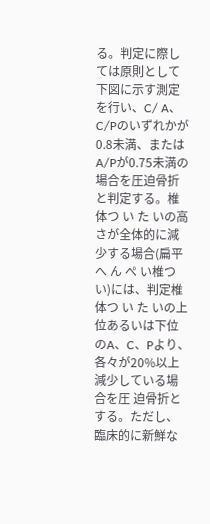る。判定に際しては原則として下図に示す測定を行い、C/ A、C/Pのいずれかが0.8未満、またはA/Pが0.75未満の場合を圧迫骨折と判定する。椎体つ い た いの高さが全体的に減 少する場合(扁平へ ん ぺ い椎つ い)には、判定椎体つ い た いの上位あるいは下位のA、C、Pより、各々が20%以上減少している場合を圧 迫骨折とする。ただし、臨床的に新鮮な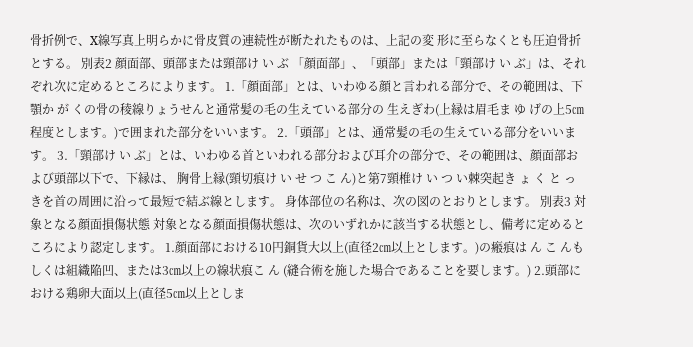骨折例で、X線写真上明らかに骨皮質の連続性が断たれたものは、上記の変 形に至らなくとも圧迫骨折とする。 別表2 顔面部、頭部または頸部け い ぶ 「顔面部」、「頭部」または「頸部け い ぶ」は、それぞれ次に定めるところによります。 1.「顔面部」とは、いわゆる顔と言われる部分で、その範囲は、下顎か が くの骨の稜線りょうせんと通常髪の毛の生えている部分の 生えぎわ(上縁は眉毛ま ゆ げの上5㎝程度とします。)で囲まれた部分をいいます。 2.「頭部」とは、通常髪の毛の生えている部分をいいます。 3.「頸部け い ぶ」とは、いわゆる首といわれる部分および耳介の部分で、その範囲は、顔面部および頭部以下で、下縁は、 胸骨上縁(頸切痕け い せ つ こ ん)と第7頸椎け い つ い棘突起き ょ く と っ きを首の周囲に沿って最短で結ぶ線とします。 身体部位の名称は、次の図のとおりとします。 別表3 対象となる顔面損傷状態 対象となる顔面損傷状態は、次のいずれかに該当する状態とし、備考に定めるところにより認定します。 1.顔面部における10円銅貨大以上(直径2㎝以上とします。)の瘢痕は ん こ んもしくは組織陥凹、または3㎝以上の線状痕こ ん (縫合術を施した場合であることを要します。) 2.頭部における鶏卵大面以上(直径5㎝以上としま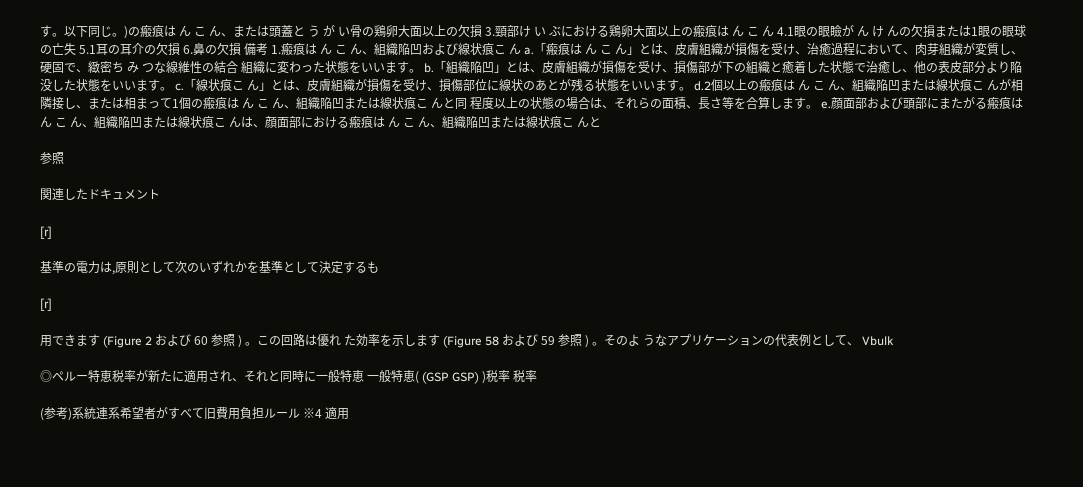す。以下同じ。)の瘢痕は ん こ ん、または頭蓋と う が い骨の鶏卵大面以上の欠損 3.頸部け い ぶにおける鶏卵大面以上の瘢痕は ん こ ん 4.1眼の眼瞼が ん け んの欠損または1眼の眼球の亡失 5.1耳の耳介の欠損 6.鼻の欠損 備考 1.瘢痕は ん こ ん、組織陥凹および線状痕こ ん a.「瘢痕は ん こ ん」とは、皮膚組織が損傷を受け、治癒過程において、肉芽組織が変質し、硬固で、緻密ち み つな線維性の結合 組織に変わった状態をいいます。 b.「組織陥凹」とは、皮膚組織が損傷を受け、損傷部が下の組織と癒着した状態で治癒し、他の表皮部分より陥 没した状態をいいます。 c.「線状痕こ ん」とは、皮膚組織が損傷を受け、損傷部位に線状のあとが残る状態をいいます。 d.2個以上の瘢痕は ん こ ん、組織陥凹または線状痕こ んが相隣接し、または相まって1個の瘢痕は ん こ ん、組織陥凹または線状痕こ んと同 程度以上の状態の場合は、それらの面積、長さ等を合算します。 e.顔面部および頭部にまたがる瘢痕は ん こ ん、組織陥凹または線状痕こ んは、顔面部における瘢痕は ん こ ん、組織陥凹または線状痕こ んと

参照

関連したドキュメント

[r]

基準の電力は,原則として次のいずれかを基準として決定するも

[r]

用できます (Figure 2 および 60 参照 ) 。この回路は優れ た効率を示します (Figure 58 および 59 参照 ) 。そのよ うなアプリケーションの代表例として、 Vbulk

◎ペルー特恵税率が新たに適用され、それと同時に一般特恵 一般特恵( (GSP GSP) )税率 税率

(参考)系統連系希望者がすべて旧費用負担ルール ※4 適用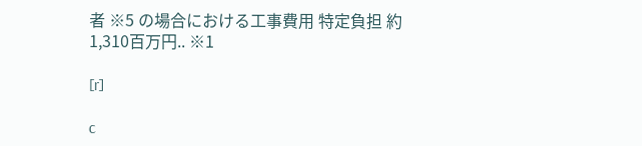者 ※5 の場合における工事費用 特定負担 約1,310百万円.. ※1

[r]

c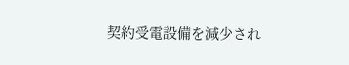契約受電設備を減少され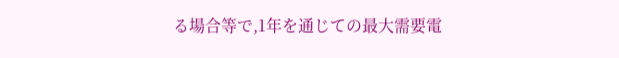る場合等で,1年を通じての最大需要電